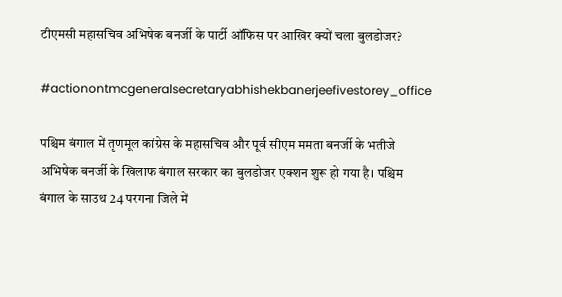टीएमसी महासचिव अभिषेक बनर्जी के पार्टी ऑफिस पर आखिर क्यों चला बुलडोजर?

#actionontmcgeneralsecretaryabhishekbanerjeefivestorey_office

पश्चिम बंगाल में तृणमूल कांग्रेस के महासचिव और पूर्व सीएम ममता बनर्जी के भतीजे अभिषेक बनर्जी के खिलाफ बंगाल सरकार का बुलडोजर एक्शन शुरू हो गया है। पश्चिम बंगाल के साउथ 24 परगना जिले में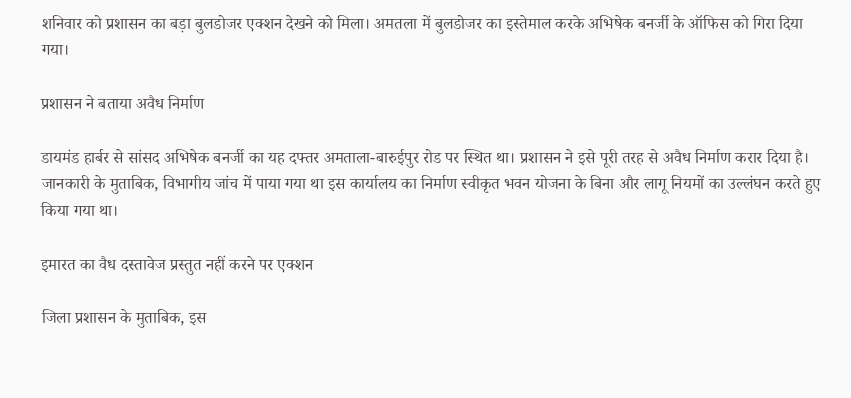शनिवार को प्रशासन का बड़ा बुलडोजर एक्शन देखने को मिला। अमतला में बुलडोजर का इस्तेमाल करके अभिषेक बनर्जी के ऑफिस को गिरा दिया गया।

प्रशासन ने बताया अवैध निर्माण

डायमंड हार्बर से सांसद अभिषेक बनर्जी का यह दफ्तर अमताला-बारुईपुर रोड पर स्थित था। प्रशासन ने इसे पूरी तरह से अवैध निर्माण करार दिया है। जानकारी के मुताबिक, विभागीय जांच में पाया गया था इस कार्यालय का निर्माण स्वीकृत भवन योजना के बिना और लागू नियमों का उल्लंघन करते हुए किया गया था।

इमारत का वैध दस्तावेज प्रस्तुत नहीं करने पर एक्शन

जिला प्रशासन के मुताबिक, इस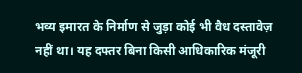भव्य इमारत के निर्माण से जुड़ा कोई भी वैध दस्तावेज़ नहीं था। यह दफ्तर बिना किसी आधिकारिक मंजूरी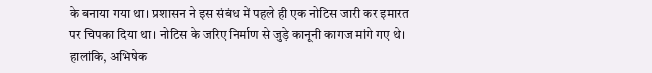के बनाया गया था। प्रशासन ने इस संबंध में पहले ही एक नोटिस जारी कर इमारत पर चिपका दिया था। नोटिस के जरिए निर्माण से जुड़े कानूनी कागज मांगे गए थे। हालांकि, अभिषेक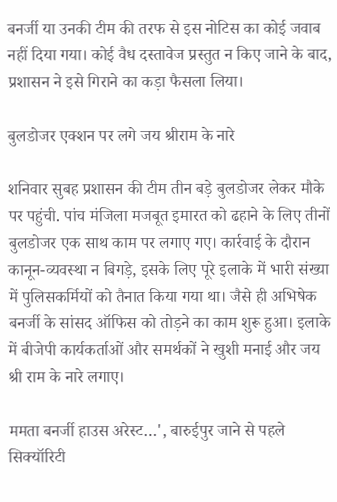बनर्जी या उनकी टीम की तरफ से इस नोटिस का कोई जवाब नहीं दिया गया। कोई वैध दस्तावेज प्रस्तुत न किए जाने के बाद, प्रशासन ने इसे गिराने का कड़ा फैसला लिया।

बुलडोजर एक्शन पर लगे जय श्रीराम के नारे

शनिवार सुबह प्रशासन की टीम तीन बड़े बुलडोजर लेकर मौके पर पहुंची. पांच मंजिला मजबूत इमारत को ढहाने के लिए तीनों बुलडोजर एक साथ काम पर लगाए गए। कार्रवाई के दौरान कानून-व्यवस्था न बिगड़े, इसके लिए पूरे इलाके में भारी संख्या में पुलिसकर्मियों को तैनात किया गया था। जैसे ही अभिषेक बनर्जी के सांसद ऑफिस को तोड़ने का काम शुरू हुआ। इलाके में बीजेपी कार्यकर्ताओं और समर्थकों ने खुशी मनाई और जय श्री राम के नारे लगाए।

ममता बनर्जी हाउस अरेस्ट…', बारुईपुर जाने से पहले सिक्यॉरिटी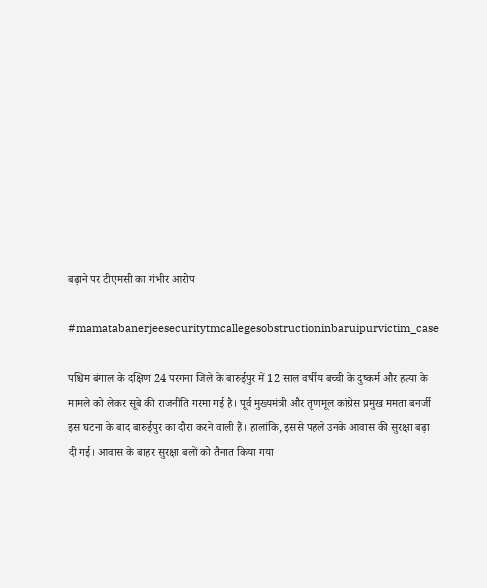बढ़ाने पर टीएमसी का गंभीर आरोप

#mamatabanerjeesecuritytmcallegesobstructioninbaruipurvictim_case

पश्चिम बंगाल के दक्षिण 24 परगना जिले के बारुईपुर में 12 साल वर्षीय बच्ची के दुष्कर्म और हत्या के मामले को लेकर सूबे की राजनीति गरमा गई है। पूर्व मुख्यमंत्री और तृणमूल कांग्रेस प्रमुख ममता बनर्जी इस घटना के बाद बारुईपुर का दौरा करने वाली हैं। हालांकि, इससे पहले उनके आवास की सुरक्षा बढ़ा दी गई। आवास के बाहर सुरक्षा बलों को तैनात किया गया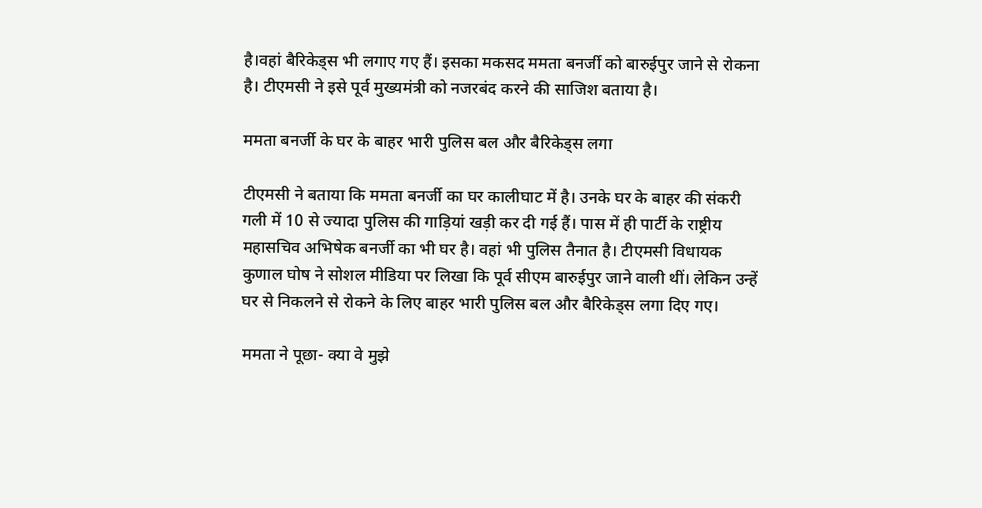है।वहां बैरिकेड्स भी लगाए गए हैं। इसका मकसद ममता बनर्जी को बारुईपुर जाने से रोकना है। टीएमसी ने इसे पूर्व मुख्यमंत्री को नजरबंद करने की साजिश बताया है।

ममता बनर्जी के घर के बाहर भारी पुलिस बल और बैरिकेड्स लगा

टीएमसी ने बताया कि ममता बनर्जी का घर कालीघाट में है। उनके घर के बाहर की संकरी गली में 10 से ज्यादा पुलिस की गाड़ियां खड़ी कर दी गई हैं। पास में ही पार्टी के राष्ट्रीय महासचिव अभिषेक बनर्जी का भी घर है। वहां भी पुलिस तैनात है। टीएमसी विधायक कुणाल घोष ने सोशल मीडिया पर लिखा कि पूर्व सीएम बारुईपुर जाने वाली थीं। लेकिन उन्हें घर से निकलने से रोकने के लिए बाहर भारी पुलिस बल और बैरिकेड्स लगा दिए गए।

ममता ने पूछा- क्या वे मुझे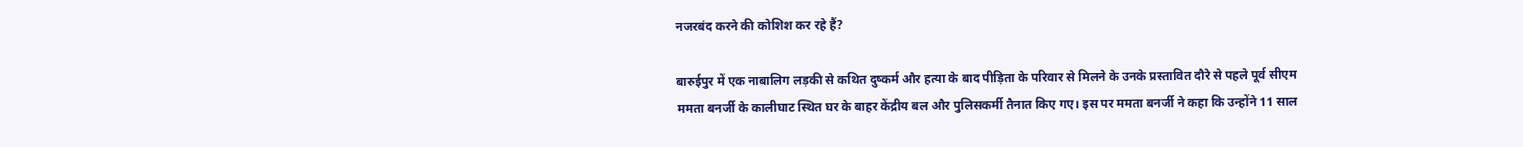नजरबंद करने की कोशिश कर रहे हैं?

बारुईपुर में एक नाबालिग लड़की से कथित दुष्कर्म और हत्या के बाद पीड़िता के परिवार से मिलने के उनके प्रस्तावित दौरे से पहले पूर्व सीएम ममता बनर्जी के कालीघाट स्थित घर के बाहर केंद्रीय बल और पुलिसकर्मी तैनात किए गए। इस पर ममता बनर्जी ने कहा कि उन्होंने 11 साल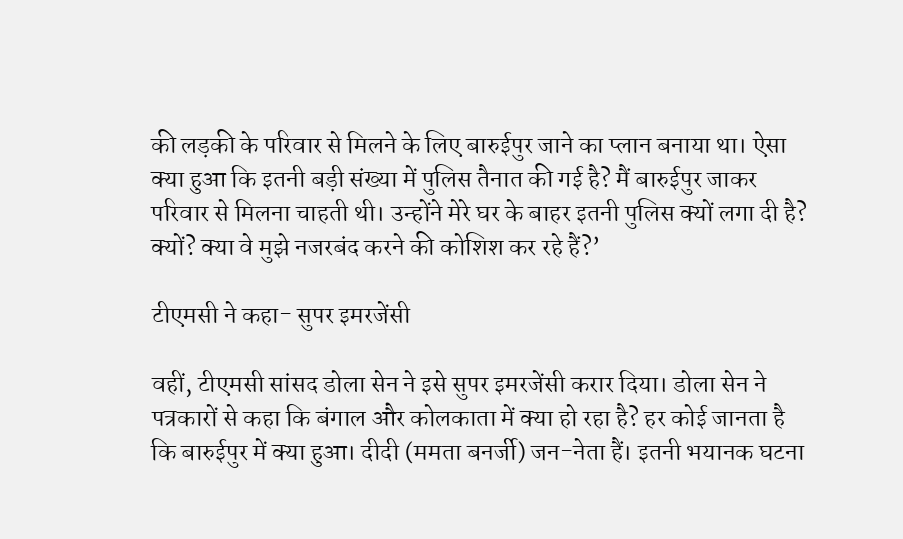की लड़की के परिवार से मिलने के लिए बारुईपुर जाने का प्लान बनाया था। ऐसा क्या हुआ कि इतनी बड़ी संख्या में पुलिस तैनात की गई है? मैं बारुईपुर जाकर परिवार से मिलना चाहती थी। उन्होंने मेरे घर के बाहर इतनी पुलिस क्यों लगा दी है? क्यों? क्या वे मुझे नजरबंद करने की कोशिश कर रहे हैं?’

टीएमसी ने कहा- सुपर इमरजेंसी

वहीं, टीएमसी सांसद डोला सेन ने इसे सुपर इमरजेंसी करार दिया। डोला सेन ने पत्रकारों से कहा कि बंगाल और कोलकाता में क्या हो रहा है? हर कोई जानता है कि बारुईपुर में क्या हुआ। दीदी (ममता बनर्जी) जन-नेता हैं। इतनी भयानक घटना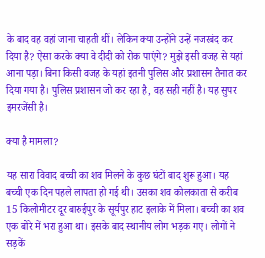के बाद वह वहां जाना चाहती थीं। लेकिन क्या उन्होंने उन्हें नजरबंद कर दिया है? ऐसा करके क्या वे दीदी को रोक पाएंगे? मुझे इसी वजह से यहां आना पड़ा। बिना किसी वजह के यहां इतनी पुलिस और प्रशासन तैनात कर दिया गया है। पुलिस प्रशासन जो कर रहा है, वह सही नहीं है। यह सुपर इमरजेंसी है।

क्या है मामला?

यह सारा विवाद बच्ची का शव मिलने के कुछ घंटों बाद शुरू हुआ। यह बच्ची एक दिन पहले लापता हो गई थी। उसका शव कोलकाता से करीब 15 किलोमीटर दूर बारुईपुर के सूर्यपुर हाट इलाके में मिला। बच्ची का शव एक बोरे में भरा हुआ था। इसके बाद स्थानीय लोग भड़क गए। लोगों ने सड़कें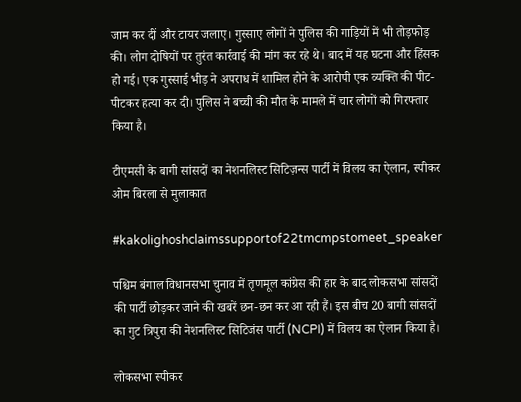जाम कर दीं और टायर जलाए। गुस्साए लोगों ने पुलिस की गाड़ियों में भी तोड़फोड़ की। लोग दोषियों पर तुरंत कार्रवाई की मांग कर रहे थे। बाद में यह घटना और हिंसक हो गई। एक गुस्साई भीड़ ने अपराध में शामिल होने के आरोपी एक व्यक्ति की पीट-पीटकर हत्या कर दी। पुलिस ने बच्ची की मौत के मामले में चार लोगों को गिरफ्तार किया है।

टीएमसी के बागी सांसदों का नेशनलिस्ट सिटिज़न्स पार्टी में विलय का ऐलान, स्पीकर ओम बिरला से मुलाकात

#kakolighoshclaimssupportof22tmcmpstomeet_speaker

पश्चिम बंगाल विधानसभा चुनाव में तृणमूल कांग्रेस की हार के बाद लोकसभा सांसदों की पार्टी छोड़कर जाने की खबरें छन-छन कर आ रही हैं। इस बीच 20 बागी सांसदों का गुट त्रिपुरा की नेशनलिस्ट सिटिजंस पार्टी (NCPI) में विलय का ऐलान किया है।

लोकसभा स्पीकर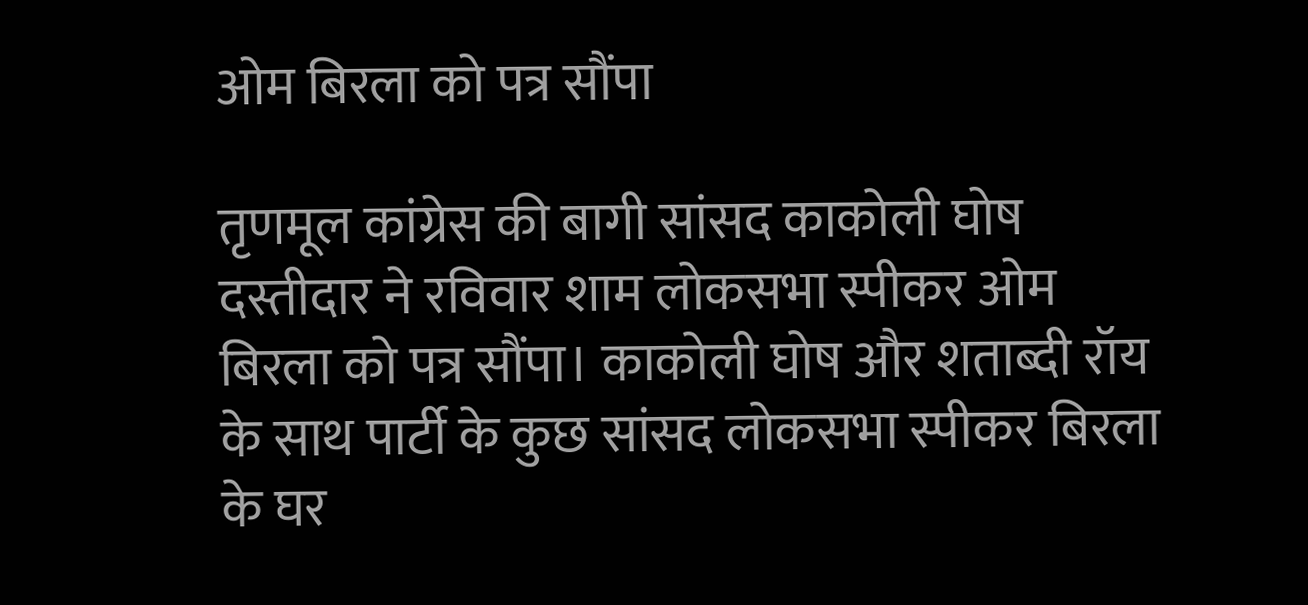ओम बिरला को पत्र सौंपा

तृणमूल कांग्रेस की बागी सांसद काकोली घोष दस्तीदार ने रविवार शाम लोकसभा स्पीकर ओम बिरला को पत्र सौंपा। काकोली घोष और शताब्दी रॉय के साथ पार्टी के कुछ सांसद लोकसभा स्पीकर बिरला के घर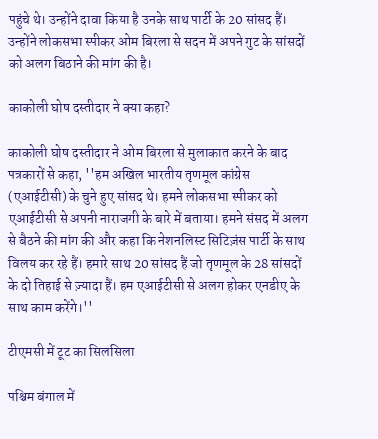पहुंचे थे। उन्होंने दावा किया है उनके साथ पार्टी के 20 सांसद हैं। उन्होंने लोकसभा स्पीकर ओम बिरला से सदन में अपने गुट के सांसदों को अलग बिठाने की मांग की है।

काकोली घोष दस्तीदार ने क्या कहा?

काकोली घोष दस्तीदार ने ओम बिरला से मुलाकात करने के बाद पत्रकारों से कहा, ''हम अखिल भारतीय तृणमूल कांग्रेस (एआईटीसी) के चुने हुए सांसद थे। हमने लोकसभा स्पीकर को एआईटीसी से अपनी नाराजगी के बारे में बताया। हमने संसद में अलग से बैठने की मांग की और कहा कि नेशनलिस्ट सिटिज़ंस पार्टी के साथ विलय कर रहे हैं। हमारे साथ 20 सांसद हैं जो तृणमूल के 28 सांसदों के दो तिहाई से ज़्यादा हैं। हम एआईटीसी से अलग होकर एनडीए के साथ काम करेंगे।''

टीएमसी में टूट का सिलसिला

पश्चिम बंगाल में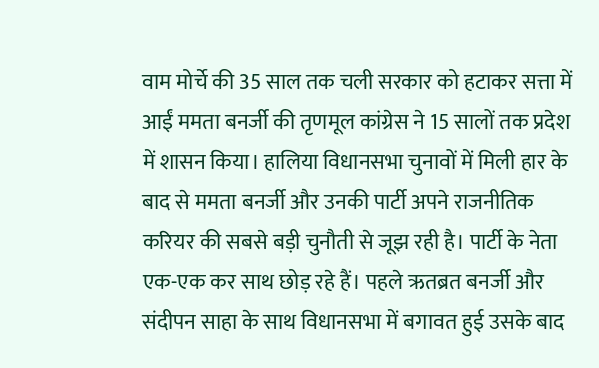वाम मोर्चे की 35 साल तक चली सरकार को हटाकर सत्ता में आईं ममता बनर्जी की तृणमूल कांग्रेस ने 15 सालों तक प्रदेश में शासन किया। हालिया विधानसभा चुनावों में मिली हार के बाद से ममता बनर्जी और उनकी पार्टी अपने राजनीतिक करियर की सबसे बड़ी चुनौती से जूझ रही है। पार्टी के नेता एक-एक कर साथ छोड़ रहे हैं। पहले ऋतब्रत बनर्जी और संदीपन साहा के साथ विधानसभा में बगावत हुई उसके बाद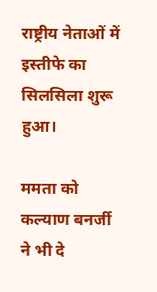राष्ट्रीय नेताओं में इस्तीफे का सिलसिला शुरू हुआ।

ममता को कल्याण बनर्जी ने भी दे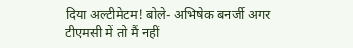दिया अल्टीमेटम! बोले- अभिषेक बनर्जी अगर टीएमसी में तो मैं नहीं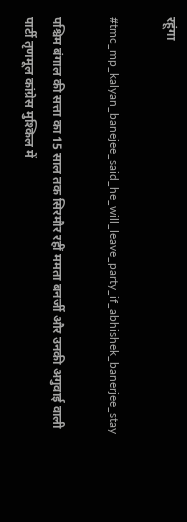रहूंगा

#tmc_mp_kalyan_banejee_said_he_will_leave_party_if_abhishek_banerjee_stay

पश्चिम बंगाल की सत्ता का 15 साल तक सिरमौर रहीं ममता बनर्जी और उनकी अगुवाई वाली पार्टी तृणमूल कांग्रेस मुश्किल में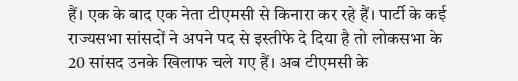हैं। एक के बाद एक नेता टीएमसी से किनारा कर रहे हैं। पार्टी के कई राज्यसभा सांसदों ने अपने पद से इस्तीफे दे दिया है तो लोकसभा के 20 सांसद उनके खिलाफ चले गए हैं। अब टीएमसी के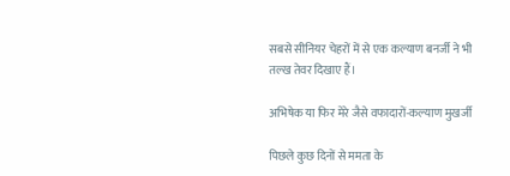सबसे सीनियर चेहरों में से एक कल्याण बनर्जी ने भी तल्ख तेवर दिखाए हैं।

अभिषेक या फिर मेरे जैसे वफादारों-कल्याण मुखर्जी

पिछले कुछ दिनों से ममता के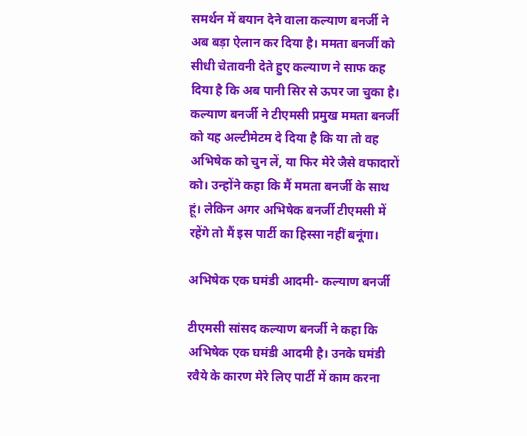समर्थन में बयान देने वाला कल्याण बनर्जी ने अब बड़ा ऐलान कर दिया है। ममता बनर्जी को सीधी चेतावनी देते हुए कल्याण ने साफ कह दिया है कि अब पानी सिर से ऊपर जा चुका है। कल्याण बनर्जी ने टीएमसी प्रमुख ममता बनर्जी को यह अल्टीमेटम दे दिया है कि या तो वह अभिषेक को चुन लें, या फिर मेरे जैसे वफादारों को। उन्होंने कहा कि मैं ममता बनर्जी के साथ हूं। लेकिन अगर अभिषेक बनर्जी टीएमसी में रहेंगे तो मैं इस पार्टी का हिस्सा नहीं बनूंगा।

अभिषेक एक घमंडी आदमी- कल्याण बनर्जी

टीएमसी सांसद कल्याण बनर्जी ने कहा कि अभिषेक एक घमंडी आदमी है। उनके घमंडी रवैये के कारण मेरे लिए पार्टी में काम करना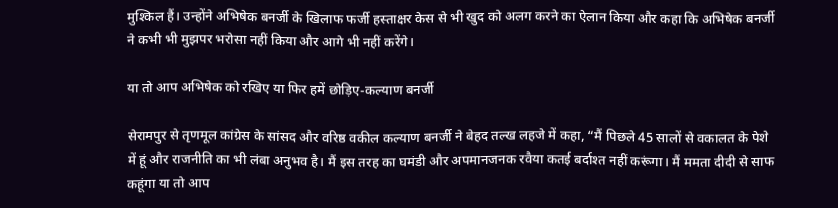मुश्किल हैं। उन्होंने अभिषेक बनर्जी के खिलाफ फर्जी हस्ताक्षर केस से भी खुद को अलग करने का ऐलान किया और कहा कि अभिषेक बनर्जी ने कभी भी मुझपर भरोसा नहीं किया और आगे भी नहीं करेंगे।

या तो आप अभिषेक को रखिए या फिर हमें छोड़िए-कल्याण बनर्जी

सेरामपुर से तृणमूल कांग्रेस के सांसद और वरिष्ठ वकील कल्याण बनर्जी ने बेहद तल्ख लहजे में कहा, “मैं पिछले 45 सालों से वकालत के पेशे में हूं और राजनीति का भी लंबा अनुभव है। मैं इस तरह का घमंडी और अपमानजनक रवैया कतई बर्दाश्त नहीं करूंगा। मैं ममता दीदी से साफ कहूंगा या तो आप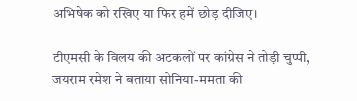अभिषेक को रखिए या फिर हमें छोड़ दीजिए।

टीएमसी के विलय की अटकलों पर कांग्रेस ने तोड़ी चुप्पी, जयराम रमेश ने बताया सोनिया-ममता की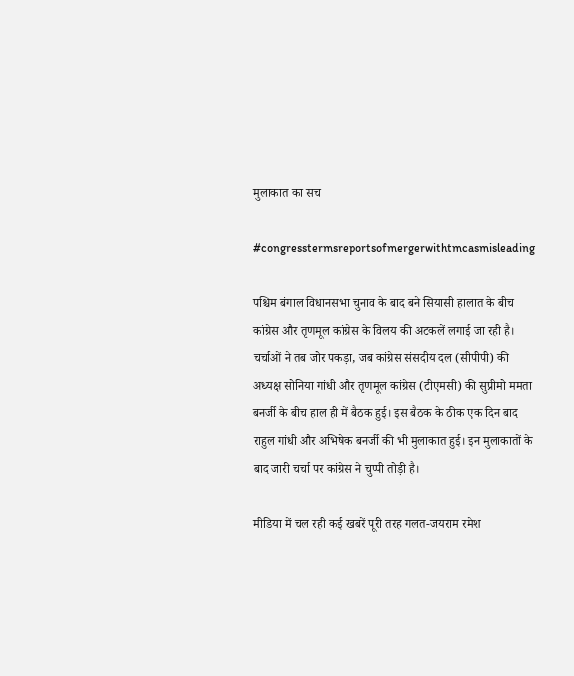मुलाकात का सच

#congresstermsreportsofmergerwithtmcasmisleading

पश्चिम बंगाल विधानसभा चुनाव के बाद बने सियासी हालात के बीच कांग्रेस और तृणमूल कांग्रेस के विलय की अटकलें लगाई जा रही है। चर्चाओं ने तब जोर पकड़ा, जब कांग्रेस संसदीय दल (सीपीपी) की अध्यक्ष सोनिया गांधी और तृणमूल कांग्रेस (टीएमसी) की सुप्रीमो ममता बनर्जी के बीच हाल ही में बैठक हुई। इस बैठक के ठीक एक दिन बाद राहुल गांधी और अभिषेक बनर्जी की भी मुलाकात हुई। इन मुलाकातों के बाद जारी चर्चा पर कांग्रेस ने चुप्पी तोड़ी है।

मीडिया में चल रही कई खबरें पूरी तरह गलत-जयराम रमेश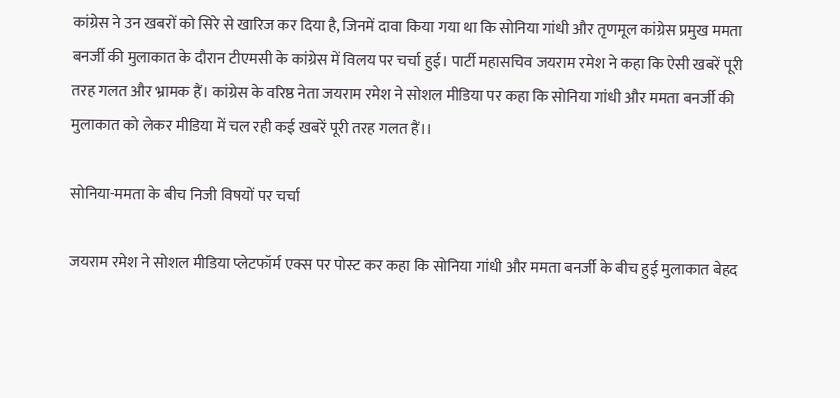कांग्रेस ने उन खबरों को सिरे से खारिज कर दिया है, जिनमें दावा किया गया था कि सोनिया गांधी और तृणमूल कांग्रेस प्रमुख ममता बनर्जी की मुलाकात के दौरान टीएमसी के कांग्रेस में विलय पर चर्चा हुई। पार्टी महासचिव जयराम रमेश ने कहा कि ऐसी खबरें पूरी तरह गलत और भ्रामक हैं। कांग्रेस के वरिष्ठ नेता जयराम रमेश ने सोशल मीडिया पर कहा कि सोनिया गांधी और ममता बनर्जी की मुलाकात को लेकर मीडिया में चल रही कई खबरें पूरी तरह गलत हैं।।

सोनिया-ममता के बीच निजी विषयों पर चर्चा

जयराम रमेश ने सोशल मीडिया प्लेटफॉर्म एक्स पर पोस्ट कर कहा कि सोनिया गांधी और ममता बनर्जी के बीच हुई मुलाकात बेहद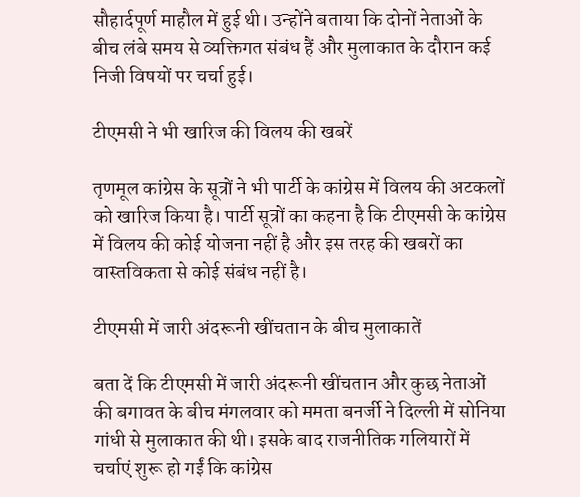सौहार्दपूर्ण माहौल में हुई थी। उन्होंने बताया कि दोनों नेताओं के बीच लंबे समय से व्यक्तिगत संबंध हैं और मुलाकात के दौरान कई निजी विषयों पर चर्चा हुई।

टीएमसी ने भी खारिज की विलय की खबरें

तृणमूल कांग्रेस के सूत्रों ने भी पार्टी के कांग्रेस में विलय की अटकलों को खारिज किया है। पार्टी सूत्रों का कहना है कि टीएमसी के कांग्रेस में विलय की कोई योजना नहीं है और इस तरह की खबरों का वास्तविकता से कोई संबंध नहीं है।

टीएमसी में जारी अंदरूनी खींचतान के बीच मुलाकातें

बता दें कि टीएमसी में जारी अंदरूनी खींचतान और कुछ नेताओं की बगावत के बीच मंगलवार को ममता बनर्जी ने दिल्ली में सोनिया गांधी से मुलाकात की थी। इसके बाद राजनीतिक गलियारों में चर्चाएं शुरू हो गईं कि कांग्रेस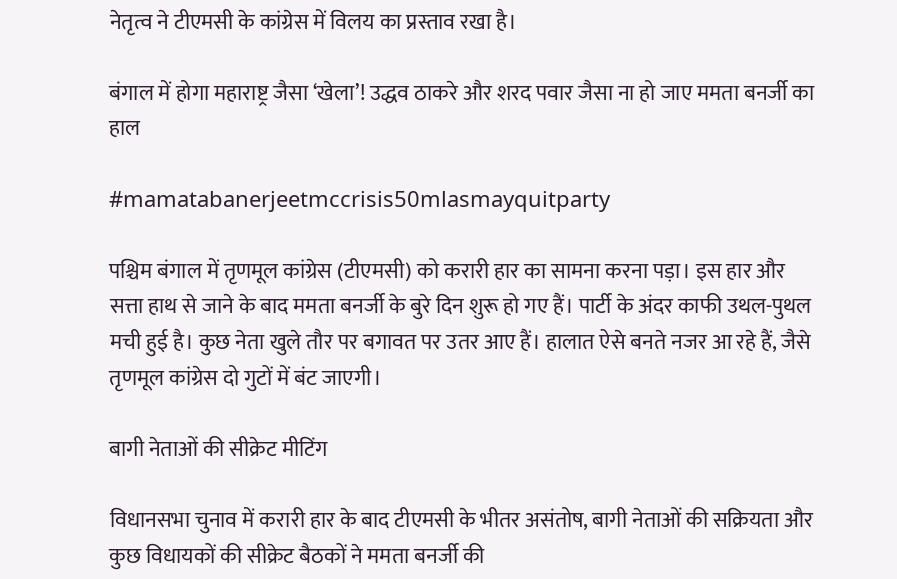नेतृत्व ने टीएमसी के कांग्रेस में विलय का प्रस्ताव रखा है।

बंगाल में होगा महाराष्ट्र जैसा ‘खेला’! उद्धव ठाकरे और शरद पवार जैसा ना हो जाए ममता बनर्जी का हाल

#mamatabanerjeetmccrisis50mlasmayquitparty

पश्चिम बंगाल में तृणमूल कांग्रेस (टीएमसी) को करारी हार का सामना करना पड़ा। इस हार और सत्ता हाथ से जाने के बाद ममता बनर्जी के बुरे दिन शुरू हो गए हैं। पार्टी के अंदर काफी उथल-पुथल मची हुई है। कुछ नेता खुले तौर पर बगावत पर उतर आए हैं। हालात ऐसे बनते नजर आ रहे हैं, जैसे तृणमूल कांग्रेस दो गुटों में बंट जाएगी।

बागी नेताओं की सीक्रेट मीटिंग

विधानसभा चुनाव में करारी हार के बाद टीएमसी के भीतर असंतोष, बागी नेताओं की सक्रियता और कुछ विधायकों की सीक्रेट बैठकों ने ममता बनर्जी की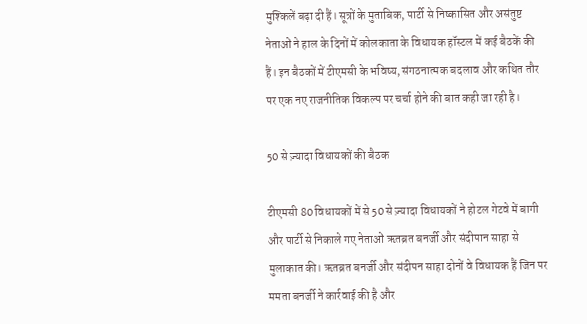मुश्किलें बढ़ा दी हैं। सूत्रों के मुताबिक, पार्टी से निष्कासित और असंतुष्ट नेताओं ने हाल के दिनों में कोलकाता के विधायक हॉस्टल में कई बैठकें की हैं। इन बैठकों में टीएमसी के भविष्य, संगठनात्मक बदलाव और कथित तौर पर एक नए राजनीतिक विकल्प पर चर्चा होने की बात कही जा रही है।

50 से ज़्यादा विधायकों की बैठक

टीएमसी 80 विधायकों में से 50 से ज़्यादा विधायकों ने होटल गेटवे में बागी और पार्टी से निकाले गए नेताओं ऋतब्रत बनर्जी और संदीपान साहा से मुलाकात की। ऋतब्रत बनर्जी और संदीपन साहा दोनों वे विधायक हैं जिन पर ममता बनर्जी ने कार्रवाई की है और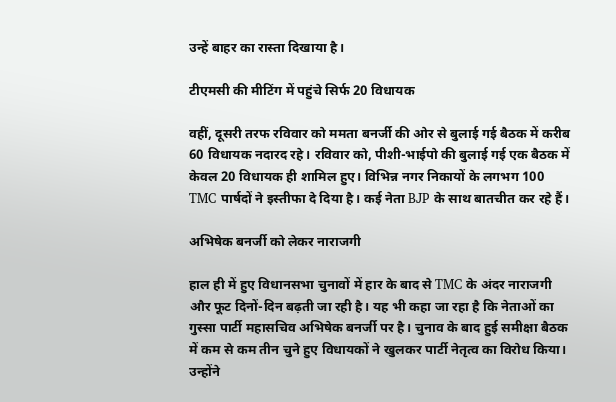उन्हें बाहर का रास्ता दिखाया है।

टीएमसी की मीटिंग में पहुंचे सिर्फ 20 विधायक

वहीं, दूसरी तरफ रविवार को ममता बनर्जी की ओर से बुलाई गई बैठक में करीब 60 विधायक नदारद रहे। रविवार को, पीशी-भाईपो की बुलाई गई एक बैठक में केवल 20 विधायक ही शामिल हुए। विभिन्न नगर निकायों के लगभग 100 TMC पार्षदों ने इस्तीफा दे दिया है। कई नेता BJP के साथ बातचीत कर रहे हैं।

अभिषेक बनर्जी को लेकर नाराजगी

हाल ही में हुए विधानसभा चुनावों में हार के बाद से TMC के अंदर नाराजगी और फूट दिनों-दिन बढ़ती जा रही है। यह भी कहा जा रहा है कि नेताओं का गुस्सा पार्टी महासचिव अभिषेक बनर्जी पर है। चुनाव के बाद हुई समीक्षा बैठक में कम से कम तीन चुने हुए विधायकों ने खुलकर पार्टी नेतृत्व का विरोध किया। उन्होंने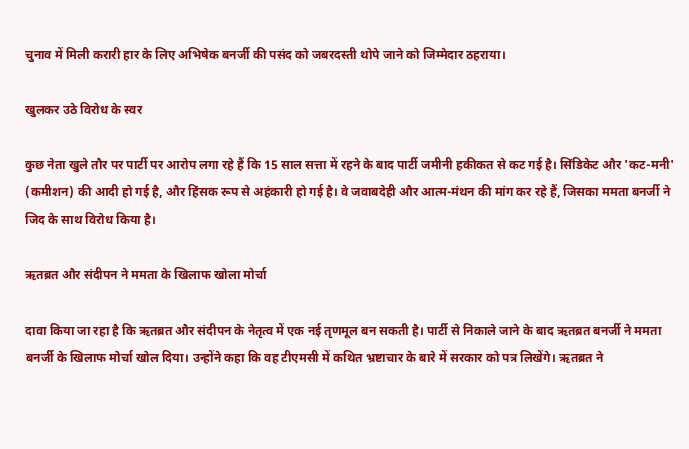चुनाव में मिली करारी हार के लिए अभिषेक बनर्जी की पसंद को जबरदस्ती थोपे जाने को जिम्मेदार ठहराया।

खुलकर उठे विरोध के स्वर

कुछ नेता खुले तौर पर पार्टी पर आरोप लगा रहे हैं कि 15 साल सत्ता में रहने के बाद पार्टी जमीनी हकीकत से कट गई है। सिंडिकेट और 'कट-मनी' (कमीशन) की आदी हो गई है, और हिंसक रूप से अहंकारी हो गई है। वे जवाबदेही और आत्म-मंथन की मांग कर रहे हैं, जिसका ममता बनर्जी ने जिद के साथ विरोध किया है।

ऋतब्रत और संदीपन ने ममता के खिलाफ खोला मोर्चा

दावा किया जा रहा है कि ऋतब्रत और संदीपन के नेतृत्व में एक नई तृणमूल बन सकती है। पार्टी से निकाले जाने के बाद ऋतब्रत बनर्जी ने ममता बनर्जी के खिलाफ मोर्चा खोल दिया। उन्होंने कहा कि वह टीएमसी में कथित भ्रष्टाचार के बारे में सरकार को पत्र लिखेंगे। ऋतब्रत ने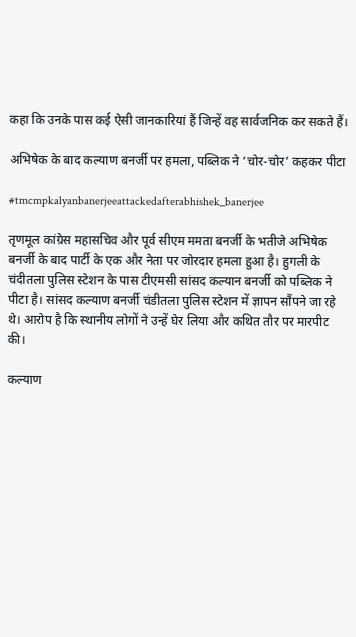कहा कि उनके पास कई ऐसी जानकारियां हैं जिन्हें वह सार्वजनिक कर सकते हैं।

अभिषेक के बाद कल्याण बनर्जी पर हमला, पब्लिक ने ‘चोर-चोर’ कहकर पीटा

#tmcmpkalyanbanerjeeattackedafterabhishek_banerjee

तृणमूल कांग्रेस महासचिव और पूर्व सीएम ममता बनर्जी के भतीजे अभिषेक बनर्जी के बाद पार्टी के एक और नेता पर जोरदार हमला हुआ है। हुगली के चंदीतला पुलिस स्टेशन के पास टीएमसी सांसद कल्यान बनर्जी को पब्लिक ने पीटा है। सांसद कल्याण बनर्जी चंडीतला पुलिस स्टेशन में ज्ञापन सौंपने जा रहे थे। आरोप है कि स्थानीय लोगों ने उन्हें घेर लिया और कथित तौर पर मारपीट की।

कल्याण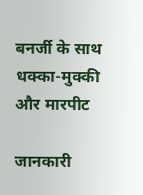बनर्जी के साथ धक्का-मुक्की और मारपीट

जानकारी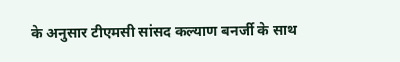के अनुसार टीएमसी सांसद कल्याण बनर्जी के साथ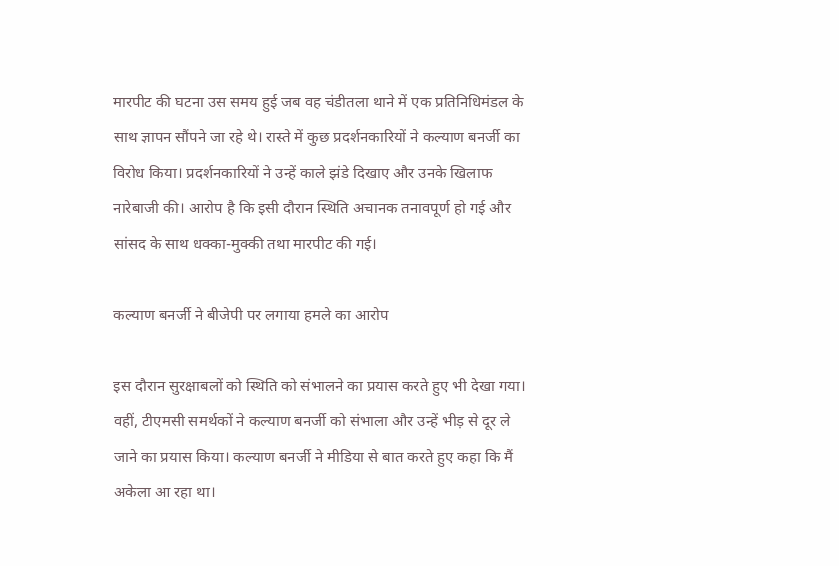मारपीट की घटना उस समय हुई जब वह चंडीतला थाने में एक प्रतिनिधिमंडल के साथ ज्ञापन सौंपने जा रहे थे। रास्ते में कुछ प्रदर्शनकारियों ने कल्याण बनर्जी का विरोध किया। प्रदर्शनकारियों ने उन्हें काले झंडे दिखाए और उनके खिलाफ नारेबाजी की। आरोप है कि इसी दौरान स्थिति अचानक तनावपूर्ण हो गई और सांसद के साथ धक्का-मुक्की तथा मारपीट की गई।

कल्याण बनर्जी ने बीजेपी पर लगाया हमले का आरोप

इस दौरान सुरक्षाबलों को स्थिति को संभालने का प्रयास करते हुए भी देखा गया। वहीं, टीएमसी समर्थकों ने कल्याण बनर्जी को संभाला और उन्हें भीड़ से दूर ले जाने का प्रयास किया। कल्याण बनर्जी ने मीडिया से बात करते हुए कहा कि मैं अकेला आ रहा था।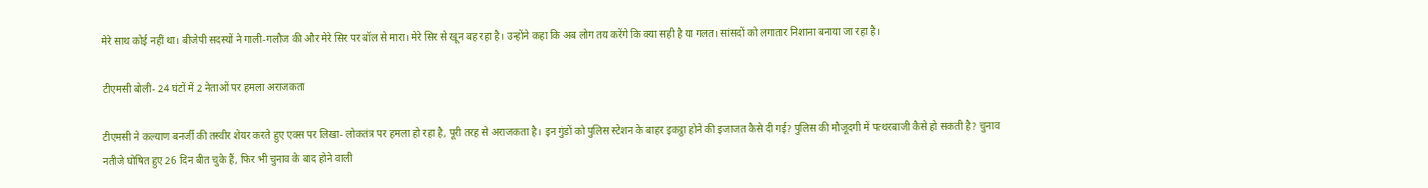मेरे साथ कोई नहीं था। बीजेपी सदस्यों ने गाली-गलौज की और मेरे सिर पर बॉल से मारा। मेरे सिर से खून बह रहा है। उन्होंने कहा कि अब लोग तय करेंगे कि क्या सही है या गलत। सांसदों को लगातार निशाना बनाया जा रहा है।

टीएमसी बोली- 24 घंटों में 2 नेताओं पर हमला अराजकता

टीएमसी ने कल्याण बनर्जी की तस्वीर शेयर करते हुए एक्स पर लिखा- लोकतंत्र पर हमला हो रहा है, पूरी तरह से अराजकता है। इन गुंडों को पुलिस स्टेशन के बाहर इकट्ठा होने की इजाजत कैसे दी गई? पुलिस की मौजूदगी में पत्थरबाजी कैसे हो सकती है? चुनाव नतीजे घोषित हुए 26 दिन बीत चुके हैं, फिर भी चुनाव के बाद होने वाली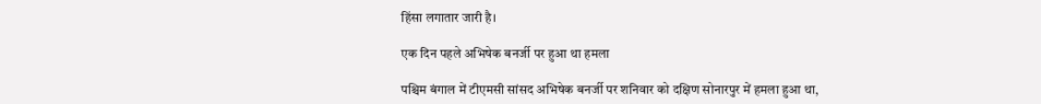हिंसा लगातार जारी है।

एक दिन पहले अभिषेक बनर्जी पर हुआ था हमला

पश्चिम बंगाल में टीएमसी सांसद अभिषेक बनर्जी पर शनिवार को दक्षिण सोनारपुर में हमला हुआ था,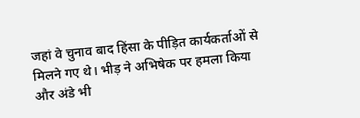जहां वे चुनाव बाद हिंसा के पीड़ित कार्यकर्ताओं से मिलने गए थे। भीड़ ने अभिषेक पर हमला किया और अंडे भी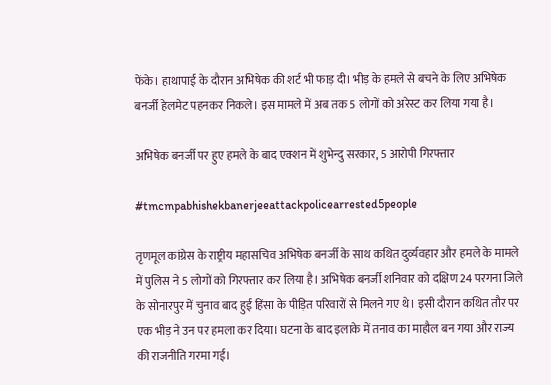फेंके। हाथापाई के दौरान अभिषेक की शर्ट भी फाड़ दी। भीड़ के हमले से बचने के लिए अभिषेक बनर्जी हेलमेट पहनकर निकले। इस मामले में अब तक 5 लोगों को अरेस्ट कर लिया गया है।

अभिषेक बनर्जी पर हुए हमले के बाद एक्शन में शुभेन्दु सरकार, 5 आरोपी गिरफ्तार

#tmcmpabhishekbanerjeeattackpolicearrested5people

तृणमूल कांग्रेस के राष्ट्रीय महासचिव अभिषेक बनर्जी के साथ कथित दुर्व्यवहार और हमले के मामले में पुलिस ने 5 लोगों को गिरफ्तार कर लिया है। अभिषेक बनर्जी शनिवार को दक्षिण 24 परगना जिले के सोनारपुर में चुनाव बाद हुई हिंसा के पीड़ित परिवारों से मिलने गए थे। इसी दौरान कथित तौर पर एक भीड़ ने उन पर हमला कर दिया। घटना के बाद इलाके में तनाव का माहौल बन गया और राज्य की राजनीति गरमा गई।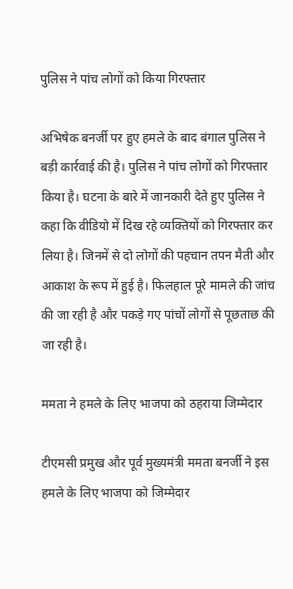पुलिस ने पांच लोगों को किया गिरफ्तार

अभिषेक बनर्जी पर हुए हमले के बाद बंगाल पुलिस ने बड़ी कार्रवाई की है। पुलिस ने पांच लोगों को गिरफ्तार किया है। घटना के बारे में जानकारी देते हुए पुलिस ने कहा कि वीडियो में दिख रहे व्यक्तियों को गिरफ्तार कर लिया है। जिनमें से दो लोगों की पहचान तपन मैती और आकाश के रूप में हुई है। फिलहाल पूरे मामले की जांच की जा रही है और पकड़े गए पांचों लोगों से पूछताछ की जा रही है।

ममता ने हमले के लिए भाजपा को ठहराया जिम्मेदार

टीएमसी प्रमुख और पूर्व मुख्यमंत्री ममता बनर्जी ने इस हमले के लिए भाजपा को जिम्मेदार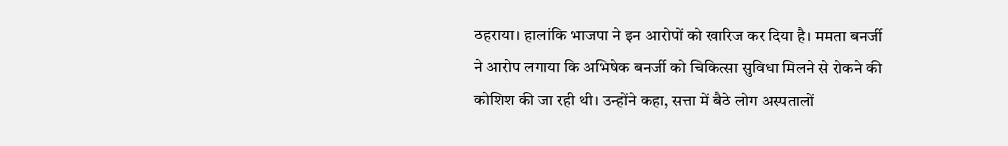ठहराया। हालांकि भाजपा ने इन आरोपों को खारिज कर दिया है। ममता बनर्जी ने आरोप लगाया कि अभिषेक बनर्जी को चिकित्सा सुविधा मिलने से रोकने की कोशिश की जा रही थी। उन्होंने कहा, सत्ता में बैठे लोग अस्पतालों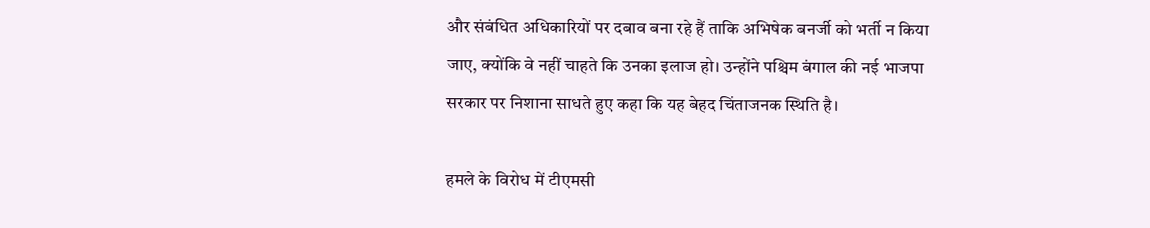और संबंधित अधिकारियों पर दबाव बना रहे हैं ताकि अभिषेक बनर्जी को भर्ती न किया जाए, क्योंकि वे नहीं चाहते कि उनका इलाज हो। उन्होंने पश्चिम बंगाल की नई भाजपा सरकार पर निशाना साधते हुए कहा कि यह बेहद चिंताजनक स्थिति है।

हमले के विरोध में टीएमसी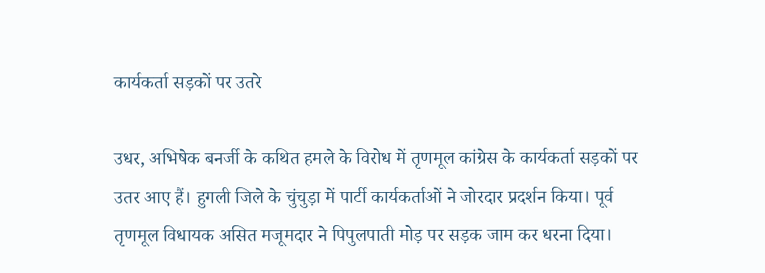कार्यकर्ता सड़कों पर उतरे

उधर, अभिषेक बनर्जी के कथित हमले के विरोध में तृणमूल कांग्रेस के कार्यकर्ता सड़कों पर उतर आए हैं। हुगली जिले के चुंचुड़ा में पार्टी कार्यकर्ताओं ने जोरदार प्रदर्शन किया। पूर्व तृणमूल विधायक असित मजूमदार ने पिपुलपाती मोड़ पर सड़क जाम कर धरना दिया।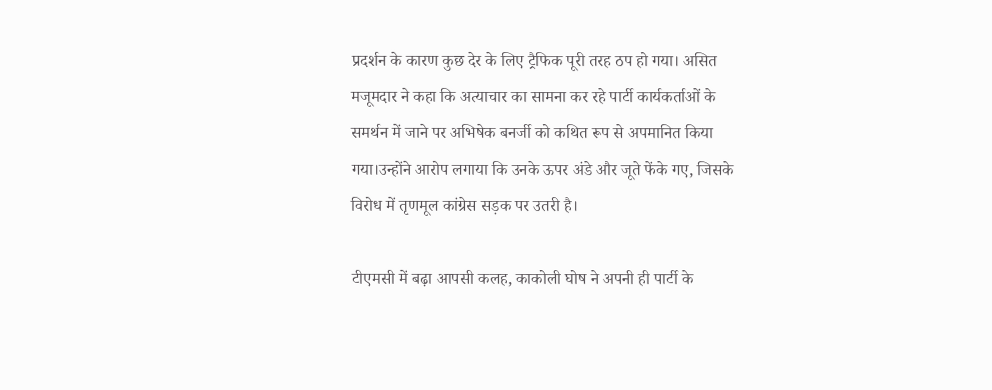प्रदर्शन के कारण कुछ देर के लिए ट्रैफिक पूरी तरह ठप हो गया। असित मजूमदार ने कहा कि अत्याचार का सामना कर रहे पार्टी कार्यकर्ताओं के समर्थन में जाने पर अभिषेक बनर्जी को कथित रूप से अपमानित किया गया।उन्होंने आरोप लगाया कि उनके ऊपर अंडे और जूते फेंके गए, जिसके विरोध में तृणमूल कांग्रेस सड़क पर उतरी है।

टीएमसी में बढ़ा आपसी कलह, काकोली घोष ने अपनी ही पार्टी के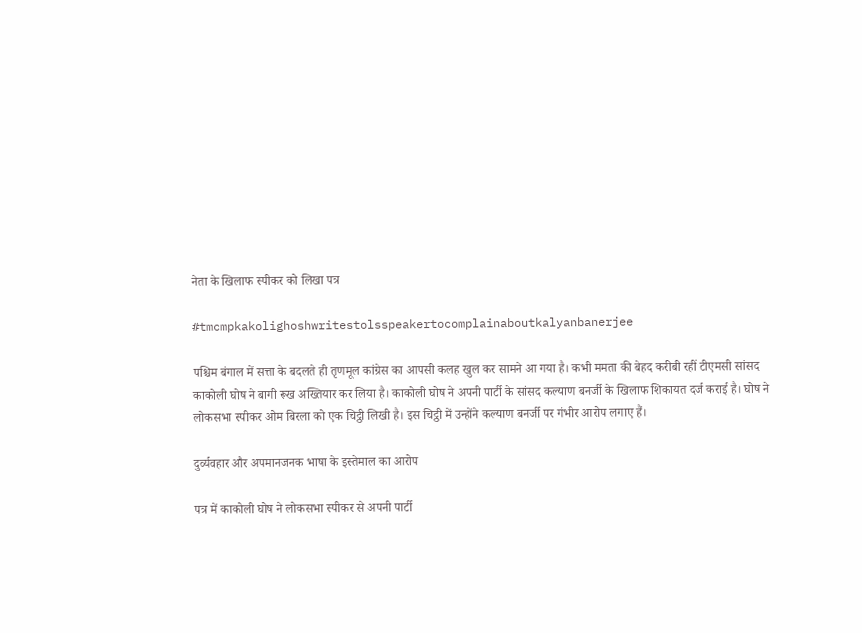नेता के खिलाफ स्पीकर को लिखा पत्र

#tmcmpkakolighoshwritestolsspeakertocomplainaboutkalyanbanerjee

पश्चिम बंगाल में सत्ता के बदलते ही तृणमूल कांग्रेस का आपसी कलह खुल कर सामने आ गया है। कभी ममता की बेहद करीबी रहीं टीएमसी सांसद काकोली घोष ने बागी रूख अख्तियार कर लिया है। काकोली घोष ने अपनी पार्टी के सांसद कल्याण बनर्जी के खिलाफ शिकायत दर्ज कराई है। घोष ने लोकसभा स्पीकर ओम बिरला को एक चिट्ठी लिखी है। इस चिट्ठी में उन्होंने कल्याण बनर्जी पर गंभीर आरोप लगाए हैं।

दुर्व्यवहार और अपमानजनक भाषा के इस्तेमाल का आरोप

पत्र में काकोली घोष ने लोकसभा स्पीकर से अपनी पार्टी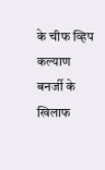के चीफ व्हिप कल्याण बनर्जी के खिलाफ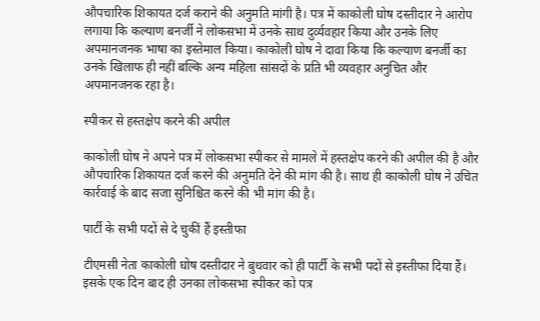औपचारिक शिकायत दर्ज कराने की अनुमति मांगी है। पत्र में काकोली घोष दस्तीदार ने आरोप लगाया कि कल्याण बनर्जी ने लोकसभा में उनके साथ दुर्व्यवहार किया और उनके लिए अपमानजनक भाषा का इस्तेमाल किया। काकोली घोष ने दावा किया कि कल्याण बनर्जी का उनके खिलाफ ही नहीं बल्कि अन्य महिला सांसदों के प्रति भी व्यवहार अनुचित और अपमानजनक रहा है।

स्पीकर से हस्तक्षेप करने की अपील

काकोली घोष ने अपने पत्र में लोकसभा स्पीकर से मामले में हस्तक्षेप करने की अपील की है और औपचारिक शिकायत दर्ज करने की अनुमति देने की मांग की है। साथ ही काकोली घोष ने उचित कार्रवाई के बाद सजा सुनिश्चित करने की भी मांग की है।

पार्टी के सभी पदों से दे चुकीं हैं इस्तीफा

टीएमसी नेता काकोली घोष दस्तीदार ने बुधवार को ही पार्टी के सभी पदों से इस्तीफा दिया हैं। इसके एक दिन बाद ही उनका लोकसभा स्पीकर को पत्र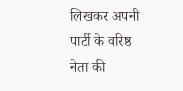लिखकर अपनी पार्टी के वरिष्ठ नेता की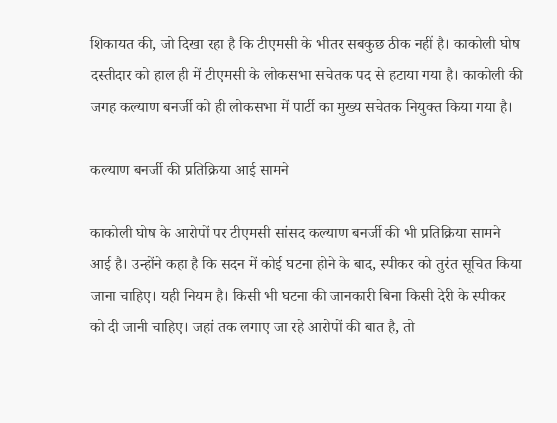शिकायत की, जो दिखा रहा है कि टीएमसी के भीतर सबकुछ ठीक नहीं है। काकोली घोष दस्तीदार को हाल ही में टीएमसी के लोकसभा सचेतक पद से हटाया गया है। काकोली की जगह कल्याण बनर्जी को ही लोकसभा में पार्टी का मुख्य सचेतक नियुक्त किया गया है।

कल्याण बनर्जी की प्रतिक्रिया आई सामने

काकोली घोष के आरोपों पर टीएमसी सांसद कल्याण बनर्जी की भी प्रतिक्रिया सामने आई है। उन्होंने कहा है कि सदन में कोई घटना होने के बाद, स्पीकर को तुरंत सूचित किया जाना चाहिए। यही नियम है। किसी भी घटना की जानकारी बिना किसी देरी के स्पीकर को दी जानी चाहिए। जहां तक लगाए जा रहे आरोपों की बात है, तो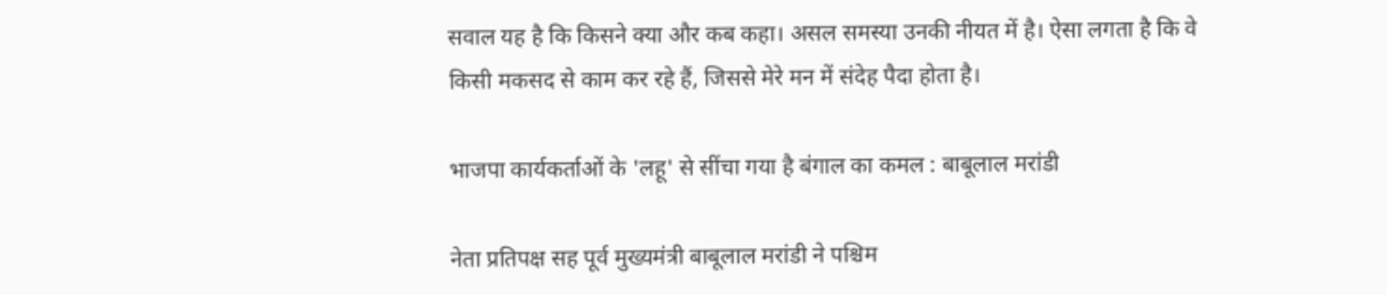सवाल यह है कि किसने क्या और कब कहा। असल समस्या उनकी नीयत में है। ऐसा लगता है कि वे किसी मकसद से काम कर रहे हैं, जिससे मेरे मन में संदेह पैदा होता है।

भाजपा कार्यकर्ताओं के 'लहू' से सींचा गया है बंगाल का कमल : बाबूलाल मरांडी

नेता प्रतिपक्ष सह पूर्व मुख्यमंत्री बाबूलाल मरांडी ने पश्चिम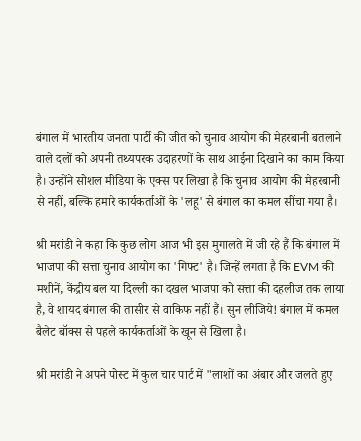बंगाल में भारतीय जनता पार्टी की जीत को चुनाव आयोग की मेहरबानी बतलाने वाले दलों को अपनी तथ्यपरक उदाहरणों के साथ आईना दिखाने का काम किया है। उन्होंने सोशल मीडिया के एक्स पर लिखा है कि चुनाव आयोग की मेहरबानी से नहीं, बल्कि हमारे कार्यकर्ताओं के 'लहू' से बंगाल का कमल सींचा गया है।

श्री मरांडी ने कहा कि कुछ लोग आज भी इस मुगालते में जी रहे हैं कि बंगाल में भाजपा की सत्ता चुनाव आयोग का 'गिफ्ट' है। जिन्हें लगता है कि EVM की मशीनें, केंद्रीय बल या दिल्ली का दखल भाजपा को सत्ता की दहलीज तक लाया है, वे शायद बंगाल की तासीर से वाकिफ नहीं हैं। सुन लीजिये! बंगाल में कमल बैलेट बॉक्स से पहले कार्यकर्ताओं के खून से खिला है।

श्री मरांडी ने अपने पोस्ट में कुल चार पार्ट में "लाशों का अंबार और जलते हुए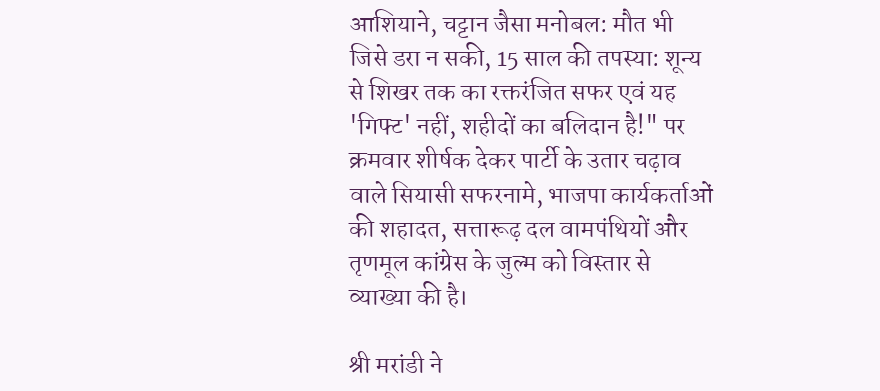आशियाने, चट्टान जैसा मनोबल: मौत भी जिसे डरा न सकी, 15 साल की तपस्या: शून्य से शिखर तक का रक्तरंजित सफर एवं यह 'गिफ्ट' नहीं, शहीदों का बलिदान है!" पर क्रमवार शीर्षक देकर पार्टी के उतार चढ़ाव वाले सियासी सफरनामे, भाजपा कार्यकर्ताओं की शहादत, सत्तारूढ़ दल वामपंथियों और तृणमूल कांग्रेस के जुल्म को विस्तार से व्याख्या की है।

श्री मरांडी ने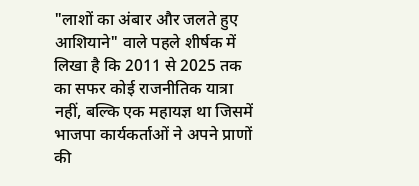"लाशों का अंबार और जलते हुए आशियाने" वाले पहले शीर्षक में लिखा है कि 2011 से 2025 तक का सफर कोई राजनीतिक यात्रा नहीं, बल्कि एक महायज्ञ था जिसमें भाजपा कार्यकर्ताओं ने अपने प्राणों की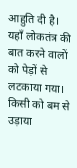आहुति दी है। यहाँ लोकतंत्र की बात करने वालों को पेड़ों से लटकाया गया। किसी को बम से उड़ाया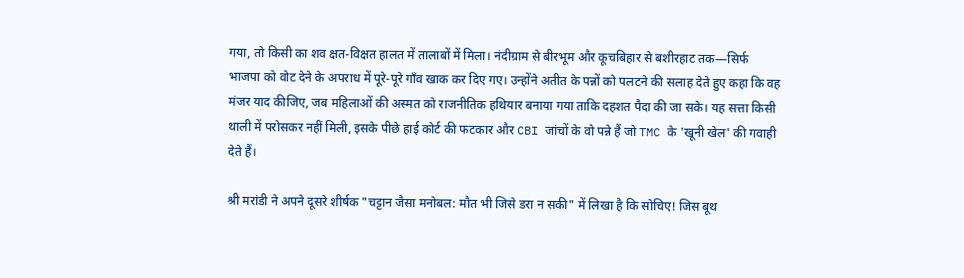गया, तो किसी का शव क्षत-विक्षत हालत में तालाबों में मिला। नंदीग्राम से बीरभूम और कूचबिहार से बशीरहाट तक—सिर्फ भाजपा को वोट देने के अपराध में पूरे-पूरे गाँव खाक कर दिए गए। उन्होंने अतीत के पन्नों को पलटने की सलाह देते हुए कहा कि वह मंजर याद कीजिए, जब महिलाओं की अस्मत को राजनीतिक हथियार बनाया गया ताकि दहशत पैदा की जा सके। यह सत्ता किसी थाली में परोसकर नहीं मिली, इसके पीछे हाई कोर्ट की फटकार और CBI जांचों के वो पन्ने हैं जो TMC के 'खूनी खेल' की गवाही देते हैं।

श्री मरांडी ने अपने दूसरे शीर्षक "चट्टान जैसा मनोबल: मौत भी जिसे डरा न सकी" में लिखा है कि सोचिए! जिस बूथ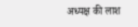अध्यक्ष की लाश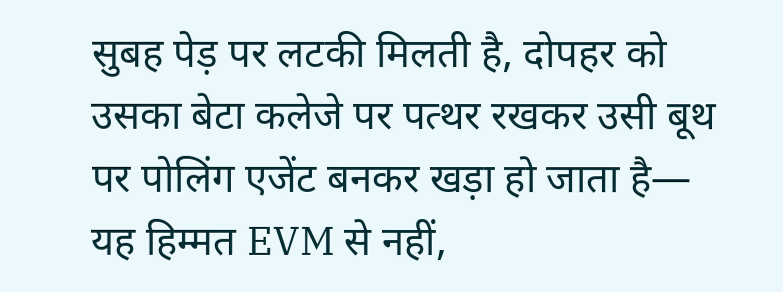सुबह पेड़ पर लटकी मिलती है, दोपहर को उसका बेटा कलेजे पर पत्थर रखकर उसी बूथ पर पोलिंग एजेंट बनकर खड़ा हो जाता है— यह हिम्मत EVM से नहीं,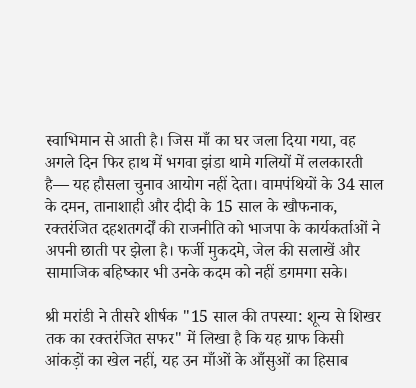स्वाभिमान से आती है। जिस माँ का घर जला दिया गया, वह अगले दिन फिर हाथ में भगवा झंडा थामे गलियों में ललकारती है— यह हौसला चुनाव आयोग नहीं देता। वामपंथियों के 34 साल के दमन, तानाशाही और दीदी के 15 साल के खौफनाक, रक्तरंजित दहशतगर्दों की राजनीति को भाजपा के कार्यकर्ताओं ने अपनी छाती पर झेला है। फर्जी मुकदमे, जेल की सलाखें और सामाजिक बहिष्कार भी उनके कदम को नहीं डगमगा सके।

श्री मरांडी ने तीसरे शीर्षक "15 साल की तपस्या: शून्य से शिखर तक का रक्तरंजित सफर" में लिखा है कि यह ग्राफ किसी आंकड़ों का खेल नहीं, यह उन माँओं के आँसुओं का हिसाब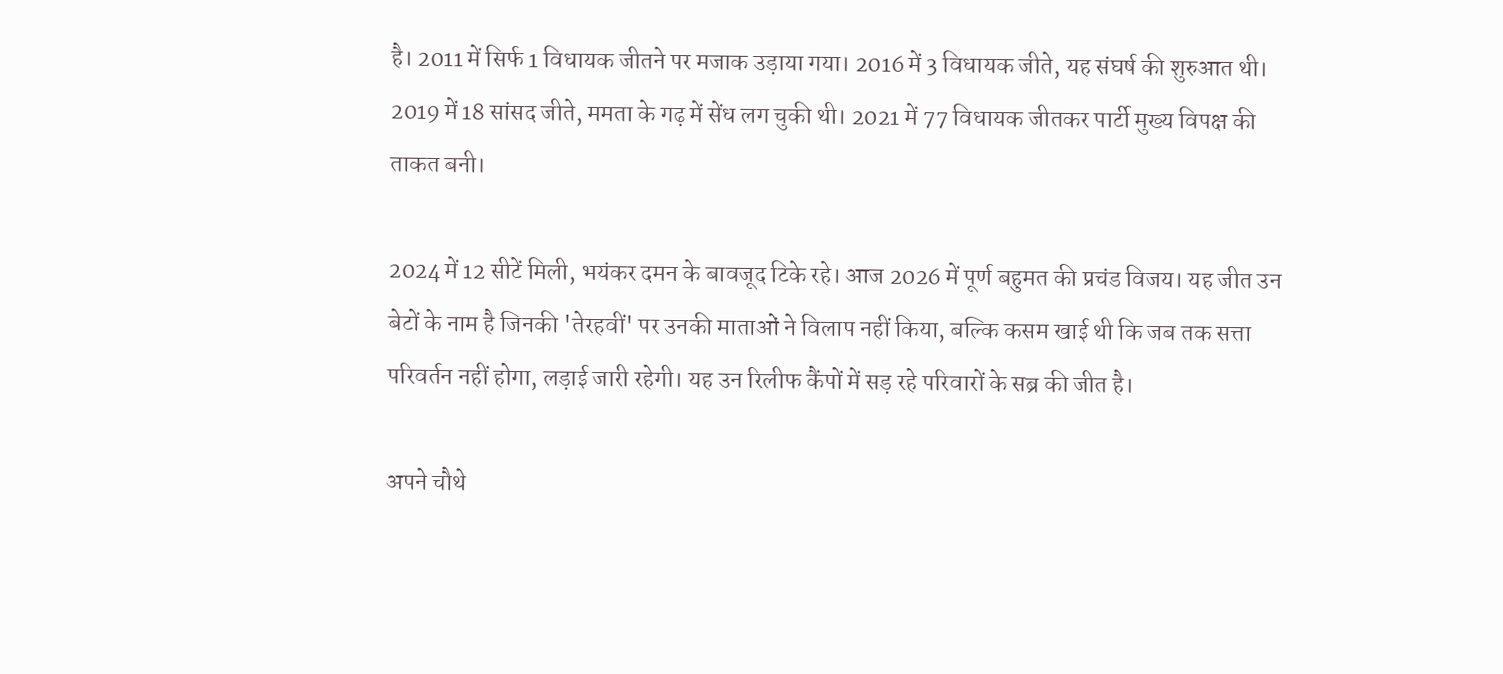है। 2011 में सिर्फ 1 विधायक जीतने पर मजाक उड़ाया गया। 2016 में 3 विधायक जीते, यह संघर्ष की शुरुआत थी। 2019 में 18 सांसद जीते, ममता के गढ़ में सेंध लग चुकी थी। 2021 में 77 विधायक जीतकर पार्टी मुख्य विपक्ष की ताकत बनी।

2024 में 12 सीटें मिली, भयंकर दमन के बावजूद टिके रहे। आज 2026 में पूर्ण बहुमत की प्रचंड विजय। यह जीत उन बेटों के नाम है जिनकी 'तेरहवीं' पर उनकी माताओं ने विलाप नहीं किया, बल्कि कसम खाई थी कि जब तक सत्ता परिवर्तन नहीं होगा, लड़ाई जारी रहेगी। यह उन रिलीफ कैंपों में सड़ रहे परिवारों के सब्र की जीत है।

अपने चौथे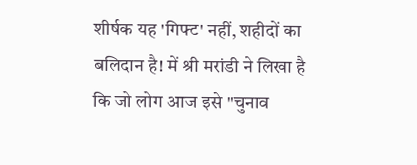शीर्षक यह 'गिफ्ट' नहीं, शहीदों का बलिदान है! में श्री मरांडी ने लिखा है कि जो लोग आज इसे "चुनाव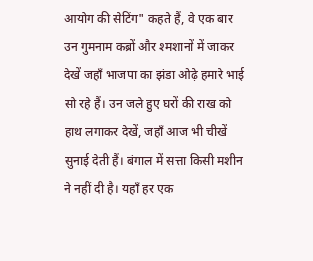आयोग की सेटिंग" कहते हैं, वे एक बार उन गुमनाम कब्रों और श्मशानों में जाकर देखें जहाँ भाजपा का झंडा ओढ़े हमारे भाई सो रहे हैं। उन जले हुए घरों की राख को हाथ लगाकर देखें, जहाँ आज भी चीखें सुनाई देती हैं। बंगाल में सत्ता किसी मशीन ने नहीं दी है। यहाँ हर एक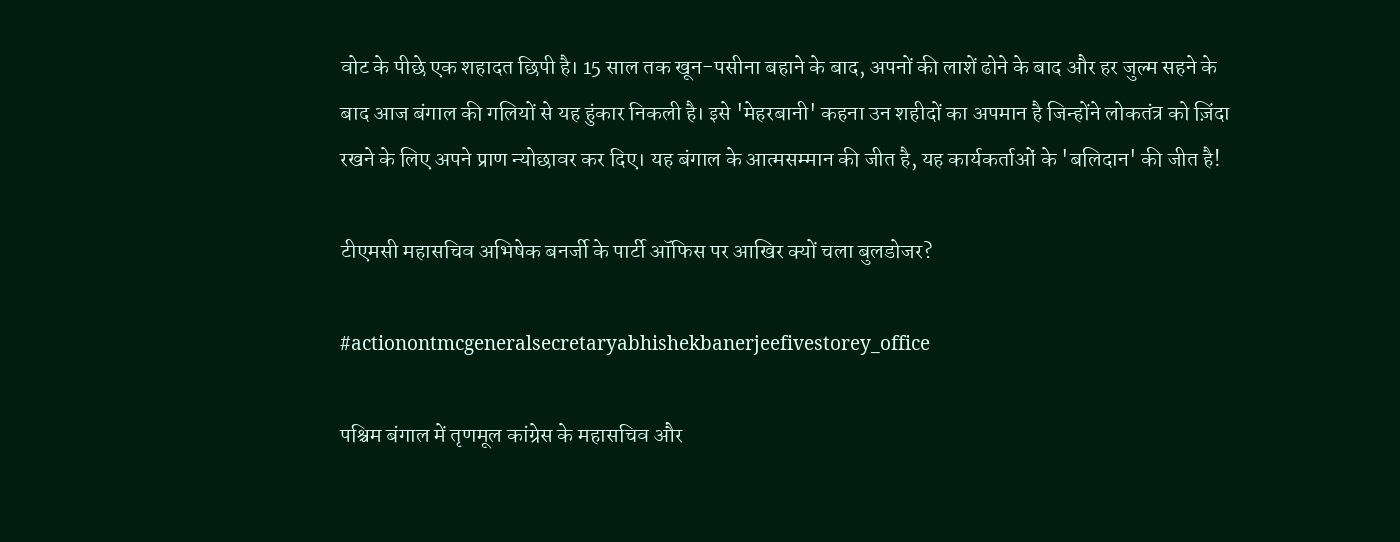वोट के पीछे एक शहादत छिपी है। 15 साल तक खून-पसीना बहाने के बाद, अपनों की लाशें ढोने के बाद और हर जुल्म सहने के बाद आज बंगाल की गलियों से यह हुंकार निकली है। इसे 'मेहरबानी' कहना उन शहीदों का अपमान है जिन्होंने लोकतंत्र को ज़िंदा रखने के लिए अपने प्राण न्योछावर कर दिए। यह बंगाल के आत्मसम्मान की जीत है, यह कार्यकर्ताओं के 'बलिदान' की जीत है!

टीएमसी महासचिव अभिषेक बनर्जी के पार्टी ऑफिस पर आखिर क्यों चला बुलडोजर?

#actionontmcgeneralsecretaryabhishekbanerjeefivestorey_office

पश्चिम बंगाल में तृणमूल कांग्रेस के महासचिव और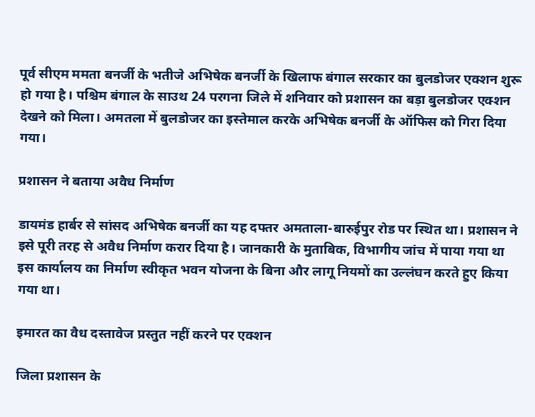पूर्व सीएम ममता बनर्जी के भतीजे अभिषेक बनर्जी के खिलाफ बंगाल सरकार का बुलडोजर एक्शन शुरू हो गया है। पश्चिम बंगाल के साउथ 24 परगना जिले में शनिवार को प्रशासन का बड़ा बुलडोजर एक्शन देखने को मिला। अमतला में बुलडोजर का इस्तेमाल करके अभिषेक बनर्जी के ऑफिस को गिरा दिया गया।

प्रशासन ने बताया अवैध निर्माण

डायमंड हार्बर से सांसद अभिषेक बनर्जी का यह दफ्तर अमताला-बारुईपुर रोड पर स्थित था। प्रशासन ने इसे पूरी तरह से अवैध निर्माण करार दिया है। जानकारी के मुताबिक, विभागीय जांच में पाया गया था इस कार्यालय का निर्माण स्वीकृत भवन योजना के बिना और लागू नियमों का उल्लंघन करते हुए किया गया था।

इमारत का वैध दस्तावेज प्रस्तुत नहीं करने पर एक्शन

जिला प्रशासन के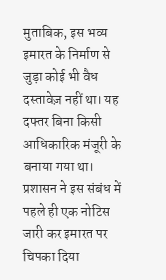मुताबिक, इस भव्य इमारत के निर्माण से जुड़ा कोई भी वैध दस्तावेज़ नहीं था। यह दफ्तर बिना किसी आधिकारिक मंजूरी के बनाया गया था। प्रशासन ने इस संबंध में पहले ही एक नोटिस जारी कर इमारत पर चिपका दिया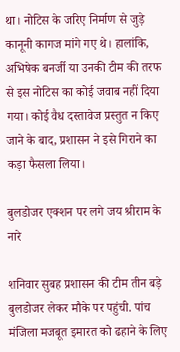था। नोटिस के जरिए निर्माण से जुड़े कानूनी कागज मांगे गए थे। हालांकि, अभिषेक बनर्जी या उनकी टीम की तरफ से इस नोटिस का कोई जवाब नहीं दिया गया। कोई वैध दस्तावेज प्रस्तुत न किए जाने के बाद, प्रशासन ने इसे गिराने का कड़ा फैसला लिया।

बुलडोजर एक्शन पर लगे जय श्रीराम के नारे

शनिवार सुबह प्रशासन की टीम तीन बड़े बुलडोजर लेकर मौके पर पहुंची. पांच मंजिला मजबूत इमारत को ढहाने के लिए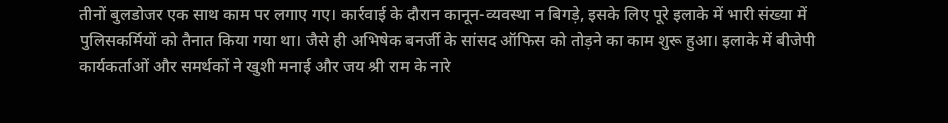तीनों बुलडोजर एक साथ काम पर लगाए गए। कार्रवाई के दौरान कानून-व्यवस्था न बिगड़े, इसके लिए पूरे इलाके में भारी संख्या में पुलिसकर्मियों को तैनात किया गया था। जैसे ही अभिषेक बनर्जी के सांसद ऑफिस को तोड़ने का काम शुरू हुआ। इलाके में बीजेपी कार्यकर्ताओं और समर्थकों ने खुशी मनाई और जय श्री राम के नारे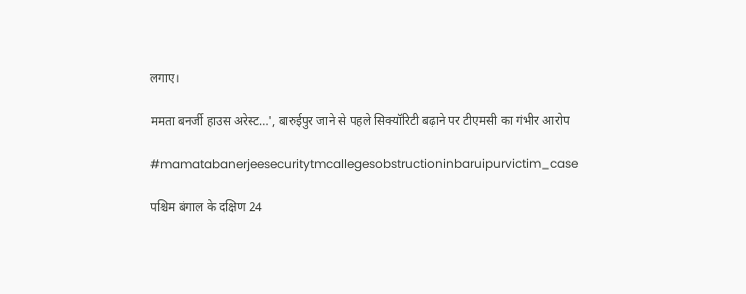लगाए।

ममता बनर्जी हाउस अरेस्ट…', बारुईपुर जाने से पहले सिक्यॉरिटी बढ़ाने पर टीएमसी का गंभीर आरोप

#mamatabanerjeesecuritytmcallegesobstructioninbaruipurvictim_case

पश्चिम बंगाल के दक्षिण 24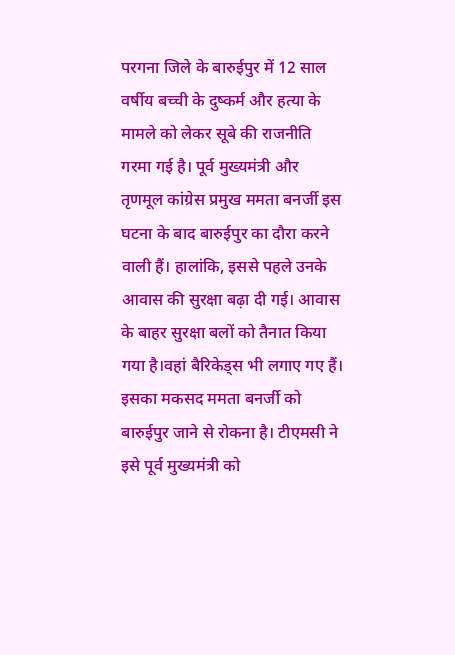परगना जिले के बारुईपुर में 12 साल वर्षीय बच्ची के दुष्कर्म और हत्या के मामले को लेकर सूबे की राजनीति गरमा गई है। पूर्व मुख्यमंत्री और तृणमूल कांग्रेस प्रमुख ममता बनर्जी इस घटना के बाद बारुईपुर का दौरा करने वाली हैं। हालांकि, इससे पहले उनके आवास की सुरक्षा बढ़ा दी गई। आवास के बाहर सुरक्षा बलों को तैनात किया गया है।वहां बैरिकेड्स भी लगाए गए हैं। इसका मकसद ममता बनर्जी को बारुईपुर जाने से रोकना है। टीएमसी ने इसे पूर्व मुख्यमंत्री को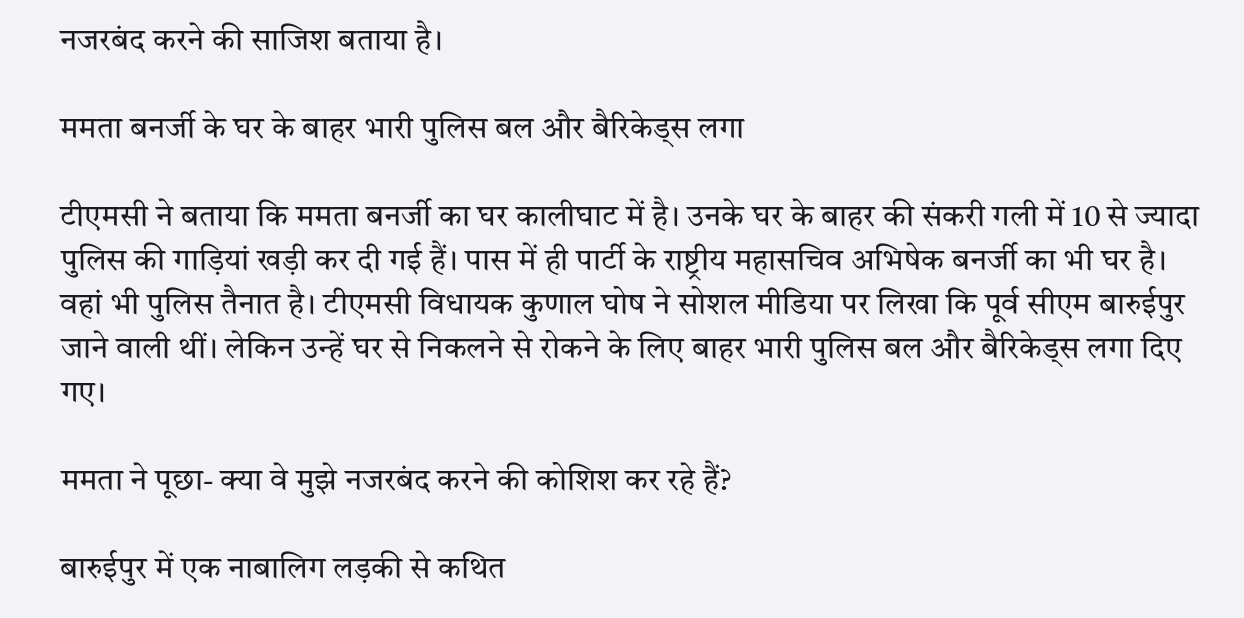नजरबंद करने की साजिश बताया है।

ममता बनर्जी के घर के बाहर भारी पुलिस बल और बैरिकेड्स लगा

टीएमसी ने बताया कि ममता बनर्जी का घर कालीघाट में है। उनके घर के बाहर की संकरी गली में 10 से ज्यादा पुलिस की गाड़ियां खड़ी कर दी गई हैं। पास में ही पार्टी के राष्ट्रीय महासचिव अभिषेक बनर्जी का भी घर है। वहां भी पुलिस तैनात है। टीएमसी विधायक कुणाल घोष ने सोशल मीडिया पर लिखा कि पूर्व सीएम बारुईपुर जाने वाली थीं। लेकिन उन्हें घर से निकलने से रोकने के लिए बाहर भारी पुलिस बल और बैरिकेड्स लगा दिए गए।

ममता ने पूछा- क्या वे मुझे नजरबंद करने की कोशिश कर रहे हैं?

बारुईपुर में एक नाबालिग लड़की से कथित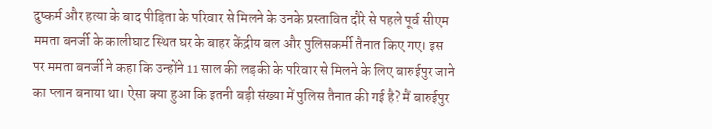दुष्कर्म और हत्या के बाद पीड़िता के परिवार से मिलने के उनके प्रस्तावित दौरे से पहले पूर्व सीएम ममता बनर्जी के कालीघाट स्थित घर के बाहर केंद्रीय बल और पुलिसकर्मी तैनात किए गए। इस पर ममता बनर्जी ने कहा कि उन्होंने 11 साल की लड़की के परिवार से मिलने के लिए बारुईपुर जाने का प्लान बनाया था। ऐसा क्या हुआ कि इतनी बड़ी संख्या में पुलिस तैनात की गई है? मैं बारुईपुर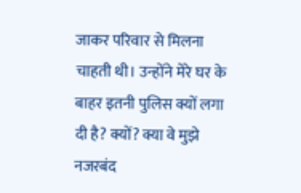जाकर परिवार से मिलना चाहती थी। उन्होंने मेरे घर के बाहर इतनी पुलिस क्यों लगा दी है? क्यों? क्या वे मुझे नजरबंद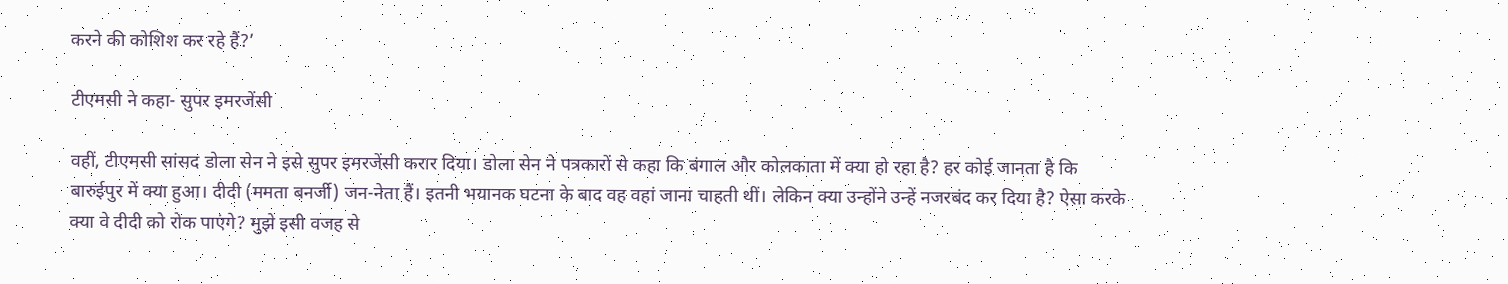करने की कोशिश कर रहे हैं?’

टीएमसी ने कहा- सुपर इमरजेंसी

वहीं, टीएमसी सांसद डोला सेन ने इसे सुपर इमरजेंसी करार दिया। डोला सेन ने पत्रकारों से कहा कि बंगाल और कोलकाता में क्या हो रहा है? हर कोई जानता है कि बारुईपुर में क्या हुआ। दीदी (ममता बनर्जी) जन-नेता हैं। इतनी भयानक घटना के बाद वह वहां जाना चाहती थीं। लेकिन क्या उन्होंने उन्हें नजरबंद कर दिया है? ऐसा करके क्या वे दीदी को रोक पाएंगे? मुझे इसी वजह से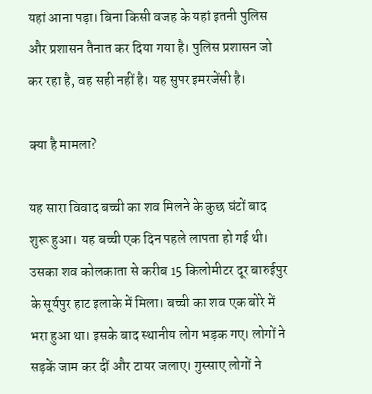यहां आना पड़ा। बिना किसी वजह के यहां इतनी पुलिस और प्रशासन तैनात कर दिया गया है। पुलिस प्रशासन जो कर रहा है, वह सही नहीं है। यह सुपर इमरजेंसी है।

क्या है मामला?

यह सारा विवाद बच्ची का शव मिलने के कुछ घंटों बाद शुरू हुआ। यह बच्ची एक दिन पहले लापता हो गई थी। उसका शव कोलकाता से करीब 15 किलोमीटर दूर बारुईपुर के सूर्यपुर हाट इलाके में मिला। बच्ची का शव एक बोरे में भरा हुआ था। इसके बाद स्थानीय लोग भड़क गए। लोगों ने सड़कें जाम कर दीं और टायर जलाए। गुस्साए लोगों ने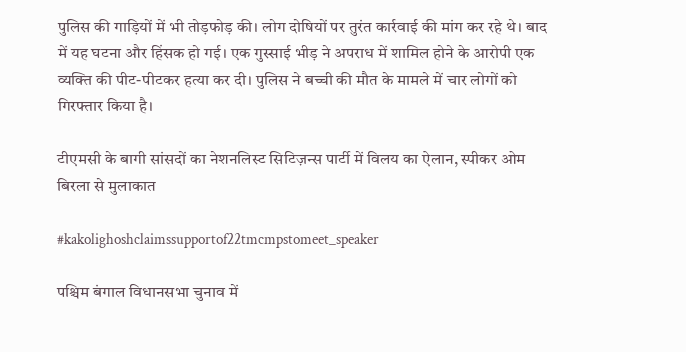पुलिस की गाड़ियों में भी तोड़फोड़ की। लोग दोषियों पर तुरंत कार्रवाई की मांग कर रहे थे। बाद में यह घटना और हिंसक हो गई। एक गुस्साई भीड़ ने अपराध में शामिल होने के आरोपी एक व्यक्ति की पीट-पीटकर हत्या कर दी। पुलिस ने बच्ची की मौत के मामले में चार लोगों को गिरफ्तार किया है।

टीएमसी के बागी सांसदों का नेशनलिस्ट सिटिज़न्स पार्टी में विलय का ऐलान, स्पीकर ओम बिरला से मुलाकात

#kakolighoshclaimssupportof22tmcmpstomeet_speaker

पश्चिम बंगाल विधानसभा चुनाव में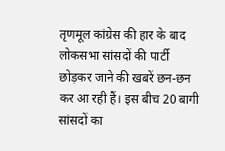तृणमूल कांग्रेस की हार के बाद लोकसभा सांसदों की पार्टी छोड़कर जाने की खबरें छन-छन कर आ रही हैं। इस बीच 20 बागी सांसदों का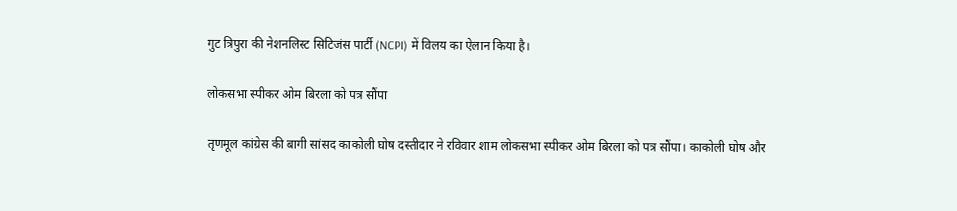गुट त्रिपुरा की नेशनलिस्ट सिटिजंस पार्टी (NCPI) में विलय का ऐलान किया है।

लोकसभा स्पीकर ओम बिरला को पत्र सौंपा

तृणमूल कांग्रेस की बागी सांसद काकोली घोष दस्तीदार ने रविवार शाम लोकसभा स्पीकर ओम बिरला को पत्र सौंपा। काकोली घोष और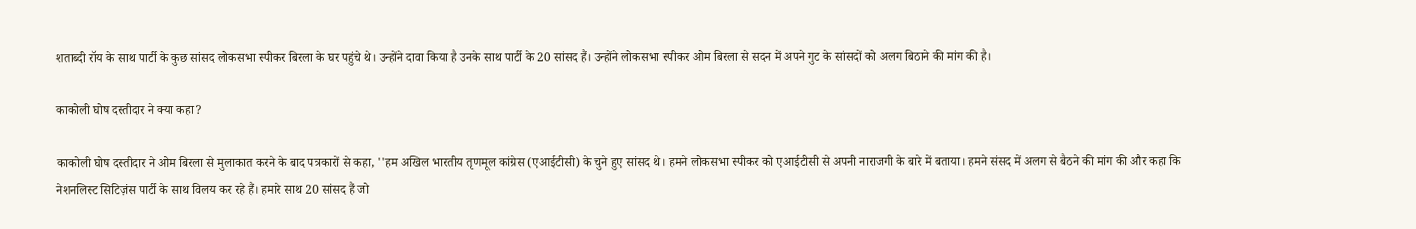शताब्दी रॉय के साथ पार्टी के कुछ सांसद लोकसभा स्पीकर बिरला के घर पहुंचे थे। उन्होंने दावा किया है उनके साथ पार्टी के 20 सांसद हैं। उन्होंने लोकसभा स्पीकर ओम बिरला से सदन में अपने गुट के सांसदों को अलग बिठाने की मांग की है।

काकोली घोष दस्तीदार ने क्या कहा?

काकोली घोष दस्तीदार ने ओम बिरला से मुलाकात करने के बाद पत्रकारों से कहा, ''हम अखिल भारतीय तृणमूल कांग्रेस (एआईटीसी) के चुने हुए सांसद थे। हमने लोकसभा स्पीकर को एआईटीसी से अपनी नाराजगी के बारे में बताया। हमने संसद में अलग से बैठने की मांग की और कहा कि नेशनलिस्ट सिटिज़ंस पार्टी के साथ विलय कर रहे हैं। हमारे साथ 20 सांसद हैं जो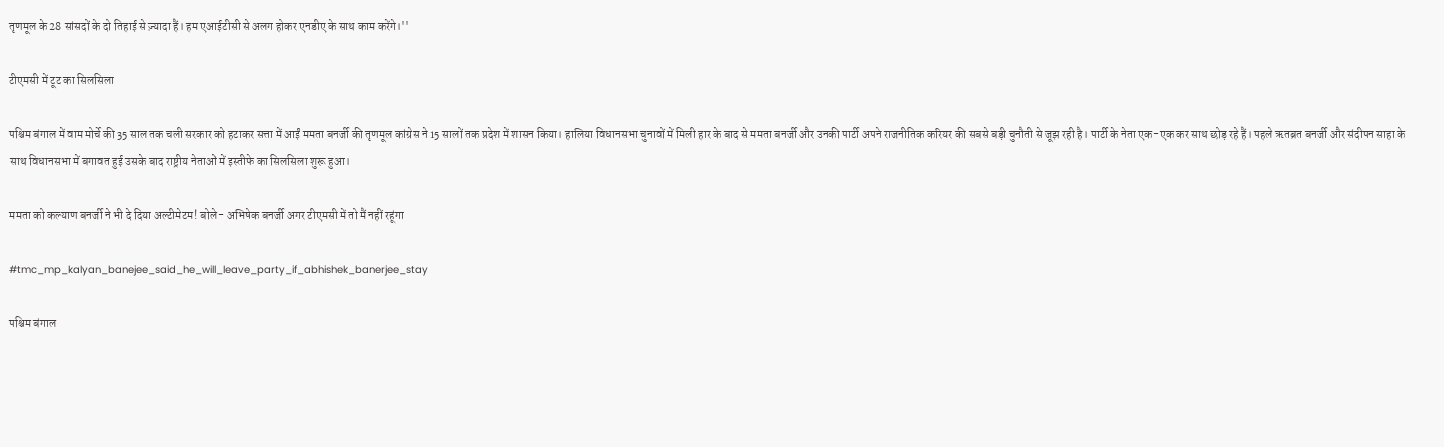तृणमूल के 28 सांसदों के दो तिहाई से ज़्यादा हैं। हम एआईटीसी से अलग होकर एनडीए के साथ काम करेंगे।''

टीएमसी में टूट का सिलसिला

पश्चिम बंगाल में वाम मोर्चे की 35 साल तक चली सरकार को हटाकर सत्ता में आईं ममता बनर्जी की तृणमूल कांग्रेस ने 15 सालों तक प्रदेश में शासन किया। हालिया विधानसभा चुनावों में मिली हार के बाद से ममता बनर्जी और उनकी पार्टी अपने राजनीतिक करियर की सबसे बड़ी चुनौती से जूझ रही है। पार्टी के नेता एक-एक कर साथ छोड़ रहे हैं। पहले ऋतब्रत बनर्जी और संदीपन साहा के साथ विधानसभा में बगावत हुई उसके बाद राष्ट्रीय नेताओं में इस्तीफे का सिलसिला शुरू हुआ।

ममता को कल्याण बनर्जी ने भी दे दिया अल्टीमेटम! बोले- अभिषेक बनर्जी अगर टीएमसी में तो मैं नहीं रहूंगा

#tmc_mp_kalyan_banejee_said_he_will_leave_party_if_abhishek_banerjee_stay

पश्चिम बंगाल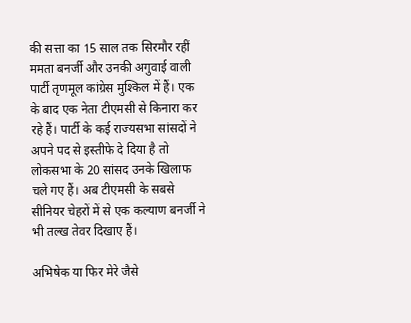की सत्ता का 15 साल तक सिरमौर रहीं ममता बनर्जी और उनकी अगुवाई वाली पार्टी तृणमूल कांग्रेस मुश्किल में हैं। एक के बाद एक नेता टीएमसी से किनारा कर रहे हैं। पार्टी के कई राज्यसभा सांसदों ने अपने पद से इस्तीफे दे दिया है तो लोकसभा के 20 सांसद उनके खिलाफ चले गए हैं। अब टीएमसी के सबसे सीनियर चेहरों में से एक कल्याण बनर्जी ने भी तल्ख तेवर दिखाए हैं।

अभिषेक या फिर मेरे जैसे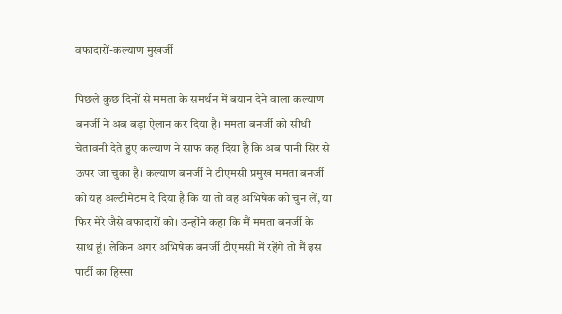वफादारों-कल्याण मुखर्जी

पिछले कुछ दिनों से ममता के समर्थन में बयान देने वाला कल्याण बनर्जी ने अब बड़ा ऐलान कर दिया है। ममता बनर्जी को सीधी चेतावनी देते हुए कल्याण ने साफ कह दिया है कि अब पानी सिर से ऊपर जा चुका है। कल्याण बनर्जी ने टीएमसी प्रमुख ममता बनर्जी को यह अल्टीमेटम दे दिया है कि या तो वह अभिषेक को चुन लें, या फिर मेरे जैसे वफादारों को। उन्होंने कहा कि मैं ममता बनर्जी के साथ हूं। लेकिन अगर अभिषेक बनर्जी टीएमसी में रहेंगे तो मैं इस पार्टी का हिस्सा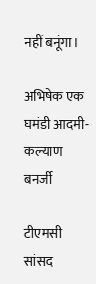नहीं बनूंगा।

अभिषेक एक घमंडी आदमी- कल्याण बनर्जी

टीएमसी सांसद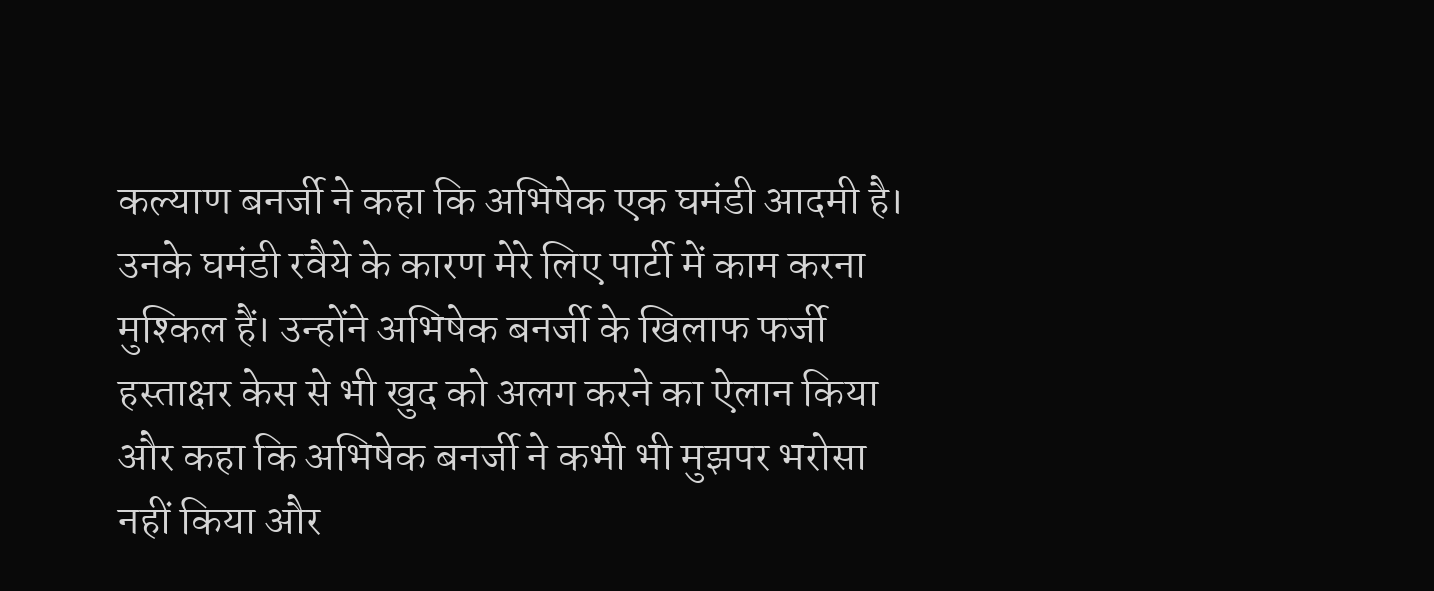कल्याण बनर्जी ने कहा कि अभिषेक एक घमंडी आदमी है। उनके घमंडी रवैये के कारण मेरे लिए पार्टी में काम करना मुश्किल हैं। उन्होंने अभिषेक बनर्जी के खिलाफ फर्जी हस्ताक्षर केस से भी खुद को अलग करने का ऐलान किया और कहा कि अभिषेक बनर्जी ने कभी भी मुझपर भरोसा नहीं किया और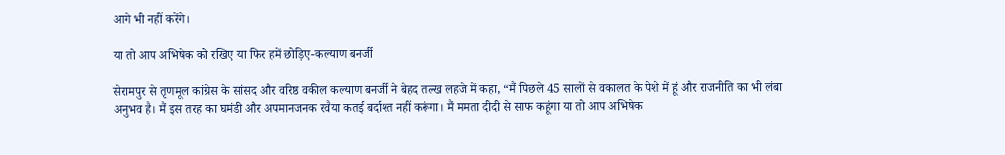आगे भी नहीं करेंगे।

या तो आप अभिषेक को रखिए या फिर हमें छोड़िए-कल्याण बनर्जी

सेरामपुर से तृणमूल कांग्रेस के सांसद और वरिष्ठ वकील कल्याण बनर्जी ने बेहद तल्ख लहजे में कहा, “मैं पिछले 45 सालों से वकालत के पेशे में हूं और राजनीति का भी लंबा अनुभव है। मैं इस तरह का घमंडी और अपमानजनक रवैया कतई बर्दाश्त नहीं करूंगा। मैं ममता दीदी से साफ कहूंगा या तो आप अभिषेक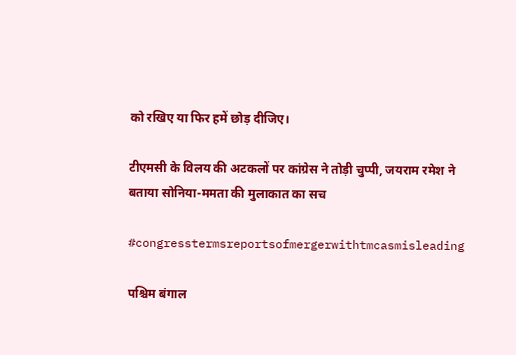को रखिए या फिर हमें छोड़ दीजिए।

टीएमसी के विलय की अटकलों पर कांग्रेस ने तोड़ी चुप्पी, जयराम रमेश ने बताया सोनिया-ममता की मुलाकात का सच

#congresstermsreportsofmergerwithtmcasmisleading

पश्चिम बंगाल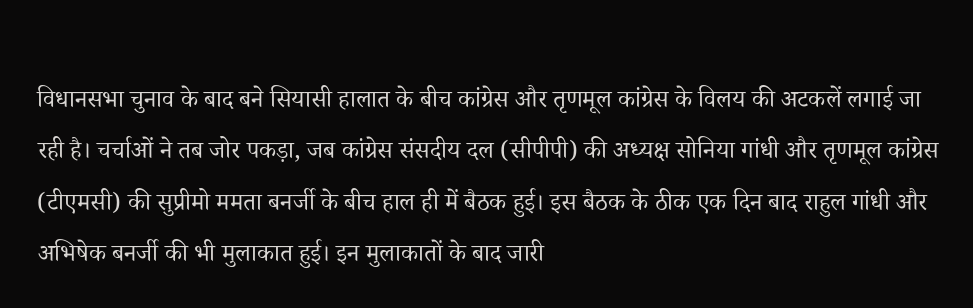विधानसभा चुनाव के बाद बने सियासी हालात के बीच कांग्रेस और तृणमूल कांग्रेस के विलय की अटकलें लगाई जा रही है। चर्चाओं ने तब जोर पकड़ा, जब कांग्रेस संसदीय दल (सीपीपी) की अध्यक्ष सोनिया गांधी और तृणमूल कांग्रेस (टीएमसी) की सुप्रीमो ममता बनर्जी के बीच हाल ही में बैठक हुई। इस बैठक के ठीक एक दिन बाद राहुल गांधी और अभिषेक बनर्जी की भी मुलाकात हुई। इन मुलाकातों के बाद जारी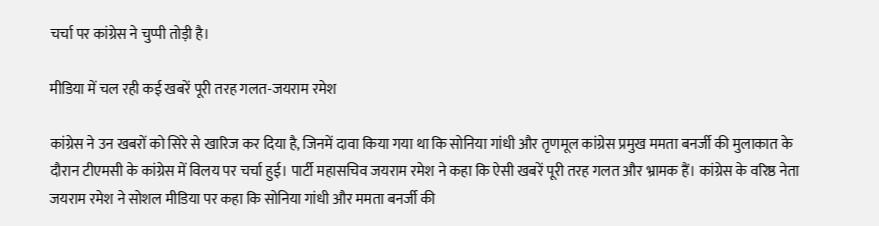चर्चा पर कांग्रेस ने चुप्पी तोड़ी है।

मीडिया में चल रही कई खबरें पूरी तरह गलत-जयराम रमेश

कांग्रेस ने उन खबरों को सिरे से खारिज कर दिया है, जिनमें दावा किया गया था कि सोनिया गांधी और तृणमूल कांग्रेस प्रमुख ममता बनर्जी की मुलाकात के दौरान टीएमसी के कांग्रेस में विलय पर चर्चा हुई। पार्टी महासचिव जयराम रमेश ने कहा कि ऐसी खबरें पूरी तरह गलत और भ्रामक हैं। कांग्रेस के वरिष्ठ नेता जयराम रमेश ने सोशल मीडिया पर कहा कि सोनिया गांधी और ममता बनर्जी की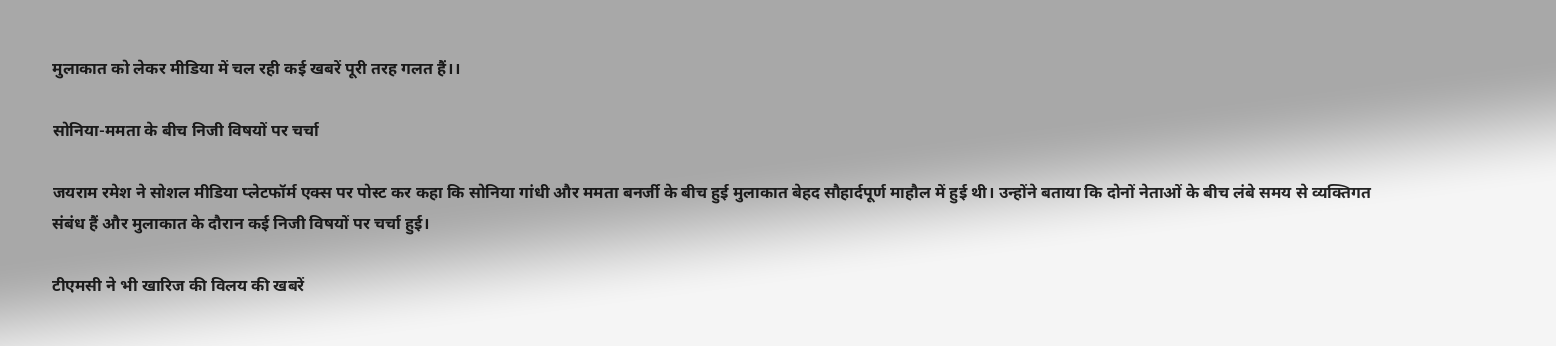मुलाकात को लेकर मीडिया में चल रही कई खबरें पूरी तरह गलत हैं।।

सोनिया-ममता के बीच निजी विषयों पर चर्चा

जयराम रमेश ने सोशल मीडिया प्लेटफॉर्म एक्स पर पोस्ट कर कहा कि सोनिया गांधी और ममता बनर्जी के बीच हुई मुलाकात बेहद सौहार्दपूर्ण माहौल में हुई थी। उन्होंने बताया कि दोनों नेताओं के बीच लंबे समय से व्यक्तिगत संबंध हैं और मुलाकात के दौरान कई निजी विषयों पर चर्चा हुई।

टीएमसी ने भी खारिज की विलय की खबरें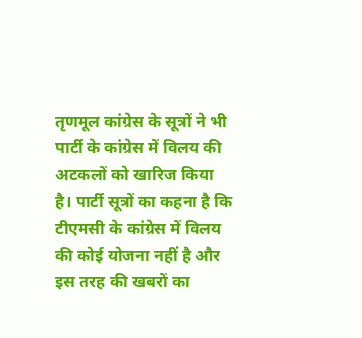तृणमूल कांग्रेस के सूत्रों ने भी पार्टी के कांग्रेस में विलय की अटकलों को खारिज किया है। पार्टी सूत्रों का कहना है कि टीएमसी के कांग्रेस में विलय की कोई योजना नहीं है और इस तरह की खबरों का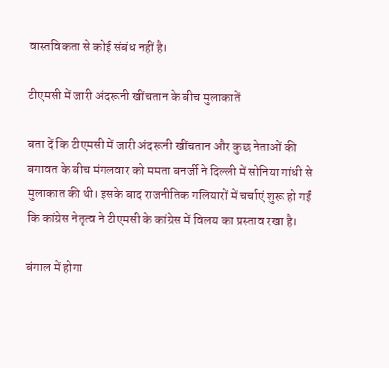वास्तविकता से कोई संबंध नहीं है।

टीएमसी में जारी अंदरूनी खींचतान के बीच मुलाकातें

बता दें कि टीएमसी में जारी अंदरूनी खींचतान और कुछ नेताओं की बगावत के बीच मंगलवार को ममता बनर्जी ने दिल्ली में सोनिया गांधी से मुलाकात की थी। इसके बाद राजनीतिक गलियारों में चर्चाएं शुरू हो गईं कि कांग्रेस नेतृत्व ने टीएमसी के कांग्रेस में विलय का प्रस्ताव रखा है।

बंगाल में होगा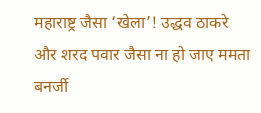महाराष्ट्र जैसा ‘खेला’! उद्धव ठाकरे और शरद पवार जैसा ना हो जाए ममता बनर्जी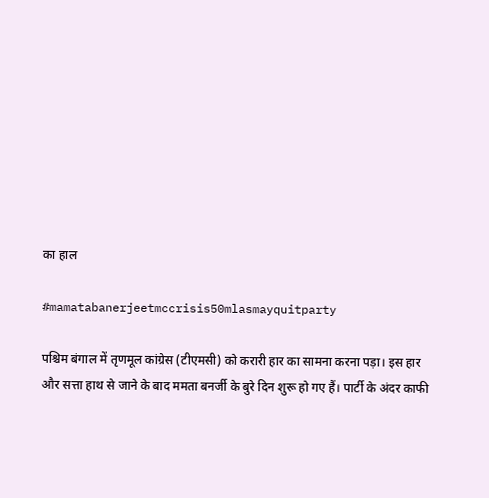का हाल

#mamatabanerjeetmccrisis50mlasmayquitparty

पश्चिम बंगाल में तृणमूल कांग्रेस (टीएमसी) को करारी हार का सामना करना पड़ा। इस हार और सत्ता हाथ से जाने के बाद ममता बनर्जी के बुरे दिन शुरू हो गए हैं। पार्टी के अंदर काफी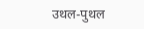उथल-पुथल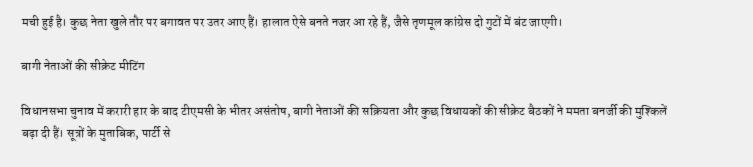मची हुई है। कुछ नेता खुले तौर पर बगावत पर उतर आए हैं। हालात ऐसे बनते नजर आ रहे हैं, जैसे तृणमूल कांग्रेस दो गुटों में बंट जाएगी।

बागी नेताओं की सीक्रेट मीटिंग

विधानसभा चुनाव में करारी हार के बाद टीएमसी के भीतर असंतोष, बागी नेताओं की सक्रियता और कुछ विधायकों की सीक्रेट बैठकों ने ममता बनर्जी की मुश्किलें बढ़ा दी हैं। सूत्रों के मुताबिक, पार्टी से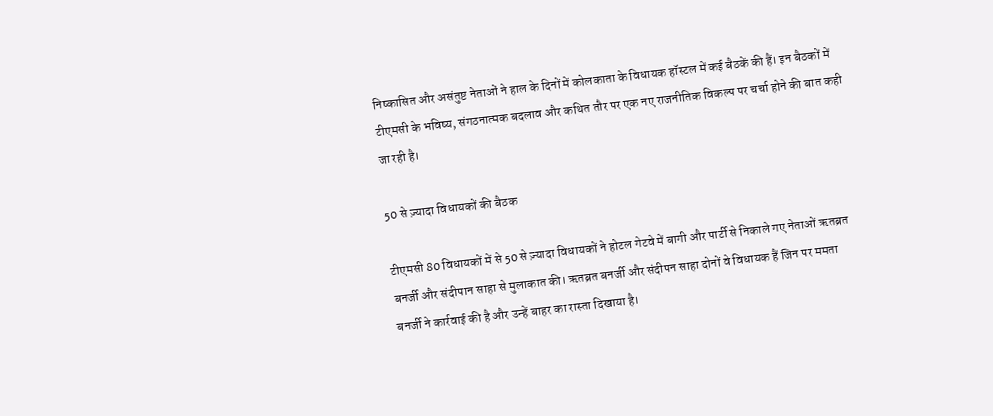निष्कासित और असंतुष्ट नेताओं ने हाल के दिनों में कोलकाता के विधायक हॉस्टल में कई बैठकें की हैं। इन बैठकों में टीएमसी के भविष्य, संगठनात्मक बदलाव और कथित तौर पर एक नए राजनीतिक विकल्प पर चर्चा होने की बात कही जा रही है।

50 से ज़्यादा विधायकों की बैठक

टीएमसी 80 विधायकों में से 50 से ज़्यादा विधायकों ने होटल गेटवे में बागी और पार्टी से निकाले गए नेताओं ऋतब्रत बनर्जी और संदीपान साहा से मुलाकात की। ऋतब्रत बनर्जी और संदीपन साहा दोनों वे विधायक हैं जिन पर ममता बनर्जी ने कार्रवाई की है और उन्हें बाहर का रास्ता दिखाया है।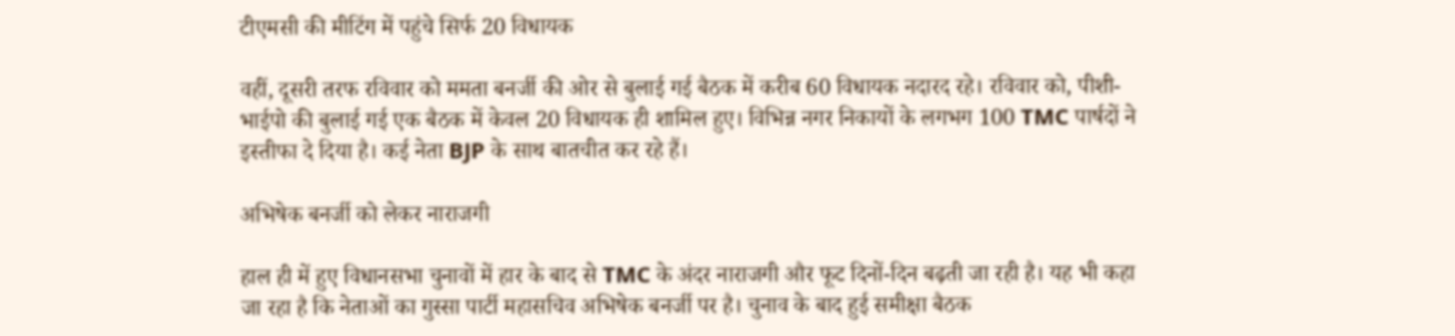टीएमसी की मीटिंग में पहुंचे सिर्फ 20 विधायक

वहीं, दूसरी तरफ रविवार को ममता बनर्जी की ओर से बुलाई गई बैठक में करीब 60 विधायक नदारद रहे। रविवार को, पीशी-भाईपो की बुलाई गई एक बैठक में केवल 20 विधायक ही शामिल हुए। विभिन्न नगर निकायों के लगभग 100 TMC पार्षदों ने इस्तीफा दे दिया है। कई नेता BJP के साथ बातचीत कर रहे हैं।

अभिषेक बनर्जी को लेकर नाराजगी

हाल ही में हुए विधानसभा चुनावों में हार के बाद से TMC के अंदर नाराजगी और फूट दिनों-दिन बढ़ती जा रही है। यह भी कहा जा रहा है कि नेताओं का गुस्सा पार्टी महासचिव अभिषेक बनर्जी पर है। चुनाव के बाद हुई समीक्षा बैठक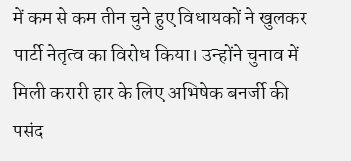में कम से कम तीन चुने हुए विधायकों ने खुलकर पार्टी नेतृत्व का विरोध किया। उन्होंने चुनाव में मिली करारी हार के लिए अभिषेक बनर्जी की पसंद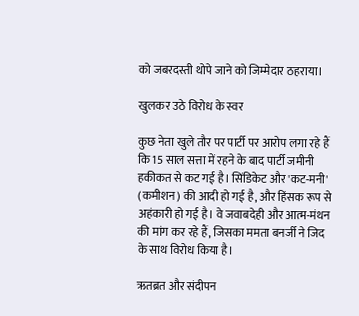को जबरदस्ती थोपे जाने को जिम्मेदार ठहराया।

खुलकर उठे विरोध के स्वर

कुछ नेता खुले तौर पर पार्टी पर आरोप लगा रहे हैं कि 15 साल सत्ता में रहने के बाद पार्टी जमीनी हकीकत से कट गई है। सिंडिकेट और 'कट-मनी' (कमीशन) की आदी हो गई है, और हिंसक रूप से अहंकारी हो गई है। वे जवाबदेही और आत्म-मंथन की मांग कर रहे हैं, जिसका ममता बनर्जी ने जिद के साथ विरोध किया है।

ऋतब्रत और संदीपन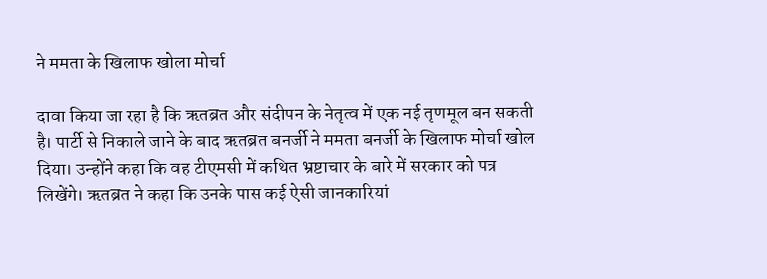ने ममता के खिलाफ खोला मोर्चा

दावा किया जा रहा है कि ऋतब्रत और संदीपन के नेतृत्व में एक नई तृणमूल बन सकती है। पार्टी से निकाले जाने के बाद ऋतब्रत बनर्जी ने ममता बनर्जी के खिलाफ मोर्चा खोल दिया। उन्होंने कहा कि वह टीएमसी में कथित भ्रष्टाचार के बारे में सरकार को पत्र लिखेंगे। ऋतब्रत ने कहा कि उनके पास कई ऐसी जानकारियां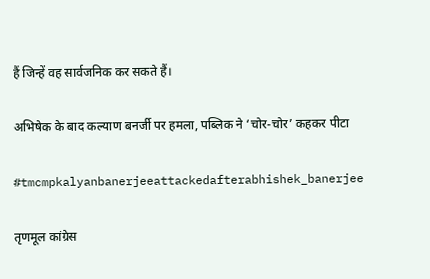हैं जिन्हें वह सार्वजनिक कर सकते हैं।

अभिषेक के बाद कल्याण बनर्जी पर हमला, पब्लिक ने ‘चोर-चोर’ कहकर पीटा

#tmcmpkalyanbanerjeeattackedafterabhishek_banerjee

तृणमूल कांग्रेस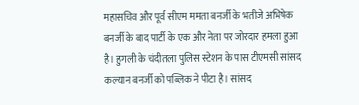महासचिव और पूर्व सीएम ममता बनर्जी के भतीजे अभिषेक बनर्जी के बाद पार्टी के एक और नेता पर जोरदार हमला हुआ है। हुगली के चंदीतला पुलिस स्टेशन के पास टीएमसी सांसद कल्यान बनर्जी को पब्लिक ने पीटा है। सांसद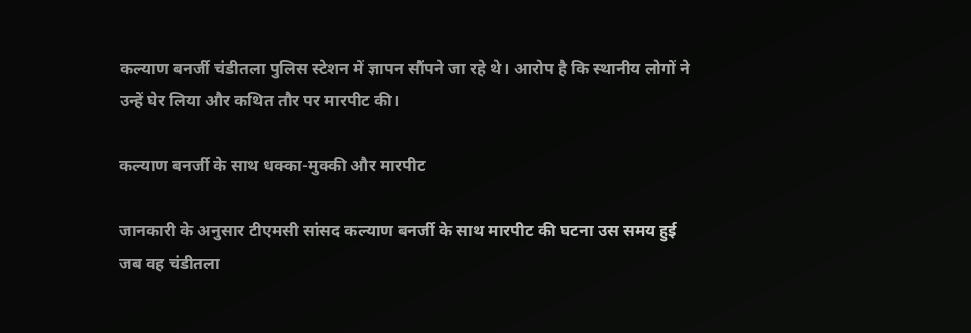कल्याण बनर्जी चंडीतला पुलिस स्टेशन में ज्ञापन सौंपने जा रहे थे। आरोप है कि स्थानीय लोगों ने उन्हें घेर लिया और कथित तौर पर मारपीट की।

कल्याण बनर्जी के साथ धक्का-मुक्की और मारपीट

जानकारी के अनुसार टीएमसी सांसद कल्याण बनर्जी के साथ मारपीट की घटना उस समय हुई जब वह चंडीतला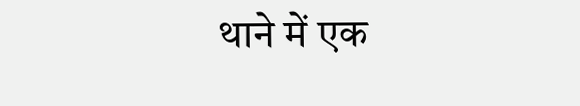थाने में एक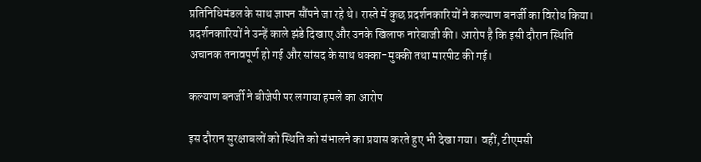प्रतिनिधिमंडल के साथ ज्ञापन सौंपने जा रहे थे। रास्ते में कुछ प्रदर्शनकारियों ने कल्याण बनर्जी का विरोध किया। प्रदर्शनकारियों ने उन्हें काले झंडे दिखाए और उनके खिलाफ नारेबाजी की। आरोप है कि इसी दौरान स्थिति अचानक तनावपूर्ण हो गई और सांसद के साथ धक्का-मुक्की तथा मारपीट की गई।

कल्याण बनर्जी ने बीजेपी पर लगाया हमले का आरोप

इस दौरान सुरक्षाबलों को स्थिति को संभालने का प्रयास करते हुए भी देखा गया। वहीं, टीएमसी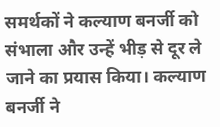समर्थकों ने कल्याण बनर्जी को संभाला और उन्हें भीड़ से दूर ले जाने का प्रयास किया। कल्याण बनर्जी ने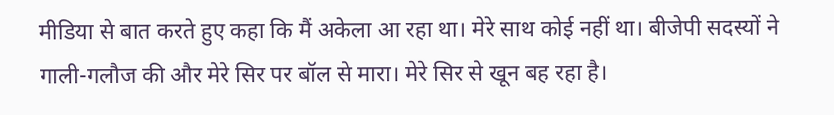मीडिया से बात करते हुए कहा कि मैं अकेला आ रहा था। मेरे साथ कोई नहीं था। बीजेपी सदस्यों ने गाली-गलौज की और मेरे सिर पर बॉल से मारा। मेरे सिर से खून बह रहा है।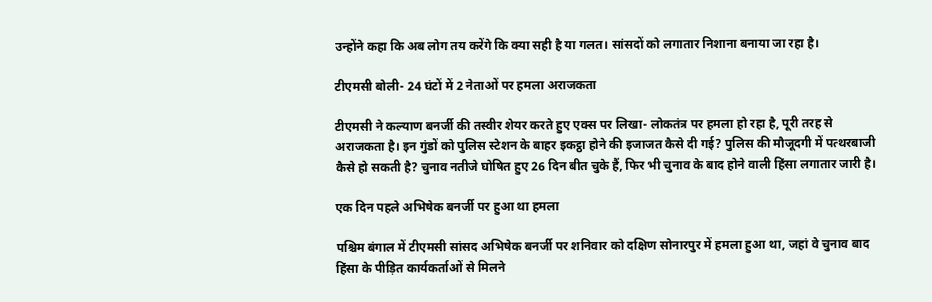उन्होंने कहा कि अब लोग तय करेंगे कि क्या सही है या गलत। सांसदों को लगातार निशाना बनाया जा रहा है।

टीएमसी बोली- 24 घंटों में 2 नेताओं पर हमला अराजकता

टीएमसी ने कल्याण बनर्जी की तस्वीर शेयर करते हुए एक्स पर लिखा- लोकतंत्र पर हमला हो रहा है, पूरी तरह से अराजकता है। इन गुंडों को पुलिस स्टेशन के बाहर इकट्ठा होने की इजाजत कैसे दी गई? पुलिस की मौजूदगी में पत्थरबाजी कैसे हो सकती है? चुनाव नतीजे घोषित हुए 26 दिन बीत चुके हैं, फिर भी चुनाव के बाद होने वाली हिंसा लगातार जारी है।

एक दिन पहले अभिषेक बनर्जी पर हुआ था हमला

पश्चिम बंगाल में टीएमसी सांसद अभिषेक बनर्जी पर शनिवार को दक्षिण सोनारपुर में हमला हुआ था, जहां वे चुनाव बाद हिंसा के पीड़ित कार्यकर्ताओं से मिलने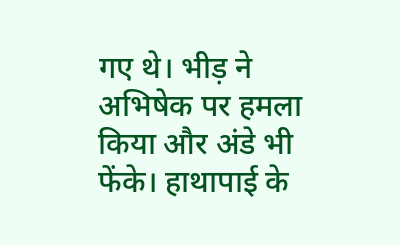गए थे। भीड़ ने अभिषेक पर हमला किया और अंडे भी फेंके। हाथापाई के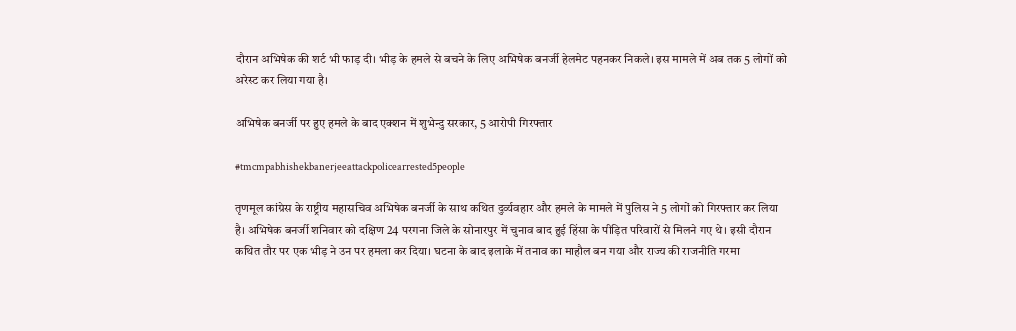दौरान अभिषेक की शर्ट भी फाड़ दी। भीड़ के हमले से बचने के लिए अभिषेक बनर्जी हेलमेट पहनकर निकले। इस मामले में अब तक 5 लोगों को अरेस्ट कर लिया गया है।

अभिषेक बनर्जी पर हुए हमले के बाद एक्शन में शुभेन्दु सरकार, 5 आरोपी गिरफ्तार

#tmcmpabhishekbanerjeeattackpolicearrested5people

तृणमूल कांग्रेस के राष्ट्रीय महासचिव अभिषेक बनर्जी के साथ कथित दुर्व्यवहार और हमले के मामले में पुलिस ने 5 लोगों को गिरफ्तार कर लिया है। अभिषेक बनर्जी शनिवार को दक्षिण 24 परगना जिले के सोनारपुर में चुनाव बाद हुई हिंसा के पीड़ित परिवारों से मिलने गए थे। इसी दौरान कथित तौर पर एक भीड़ ने उन पर हमला कर दिया। घटना के बाद इलाके में तनाव का माहौल बन गया और राज्य की राजनीति गरमा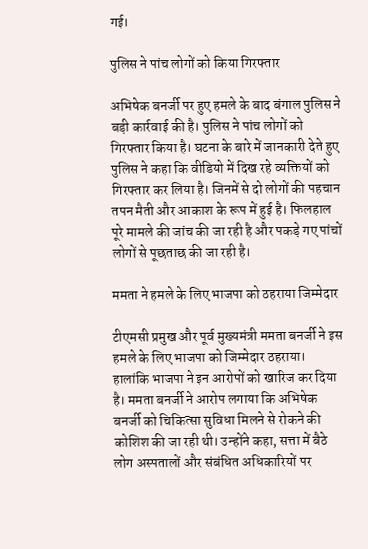गई।

पुलिस ने पांच लोगों को किया गिरफ्तार

अभिषेक बनर्जी पर हुए हमले के बाद बंगाल पुलिस ने बड़ी कार्रवाई की है। पुलिस ने पांच लोगों को गिरफ्तार किया है। घटना के बारे में जानकारी देते हुए पुलिस ने कहा कि वीडियो में दिख रहे व्यक्तियों को गिरफ्तार कर लिया है। जिनमें से दो लोगों की पहचान तपन मैती और आकाश के रूप में हुई है। फिलहाल पूरे मामले की जांच की जा रही है और पकड़े गए पांचों लोगों से पूछताछ की जा रही है।

ममता ने हमले के लिए भाजपा को ठहराया जिम्मेदार

टीएमसी प्रमुख और पूर्व मुख्यमंत्री ममता बनर्जी ने इस हमले के लिए भाजपा को जिम्मेदार ठहराया। हालांकि भाजपा ने इन आरोपों को खारिज कर दिया है। ममता बनर्जी ने आरोप लगाया कि अभिषेक बनर्जी को चिकित्सा सुविधा मिलने से रोकने की कोशिश की जा रही थी। उन्होंने कहा, सत्ता में बैठे लोग अस्पतालों और संबंधित अधिकारियों पर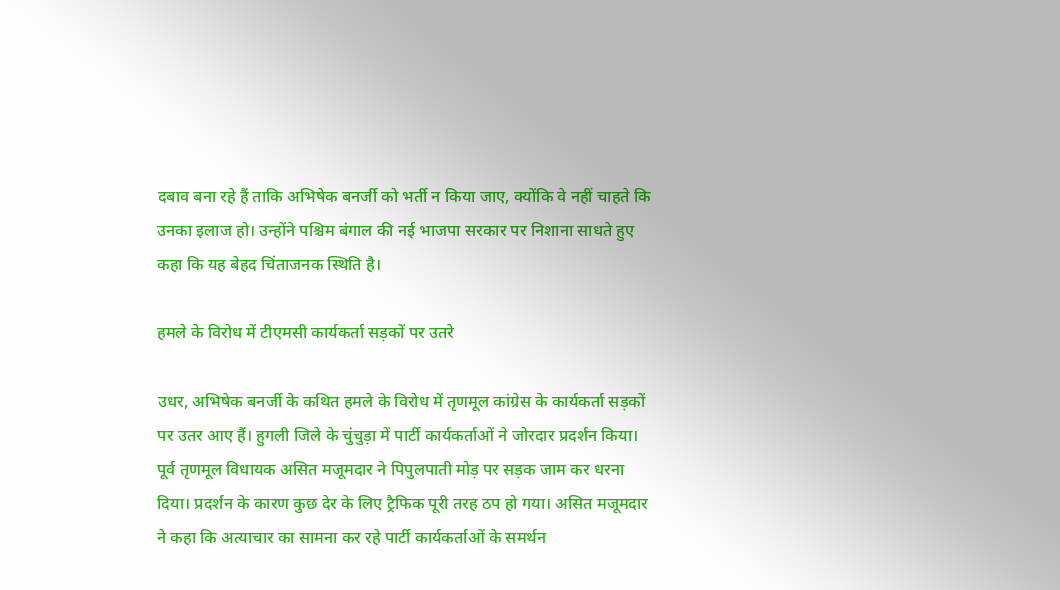दबाव बना रहे हैं ताकि अभिषेक बनर्जी को भर्ती न किया जाए, क्योंकि वे नहीं चाहते कि उनका इलाज हो। उन्होंने पश्चिम बंगाल की नई भाजपा सरकार पर निशाना साधते हुए कहा कि यह बेहद चिंताजनक स्थिति है।

हमले के विरोध में टीएमसी कार्यकर्ता सड़कों पर उतरे

उधर, अभिषेक बनर्जी के कथित हमले के विरोध में तृणमूल कांग्रेस के कार्यकर्ता सड़कों पर उतर आए हैं। हुगली जिले के चुंचुड़ा में पार्टी कार्यकर्ताओं ने जोरदार प्रदर्शन किया। पूर्व तृणमूल विधायक असित मजूमदार ने पिपुलपाती मोड़ पर सड़क जाम कर धरना दिया। प्रदर्शन के कारण कुछ देर के लिए ट्रैफिक पूरी तरह ठप हो गया। असित मजूमदार ने कहा कि अत्याचार का सामना कर रहे पार्टी कार्यकर्ताओं के समर्थन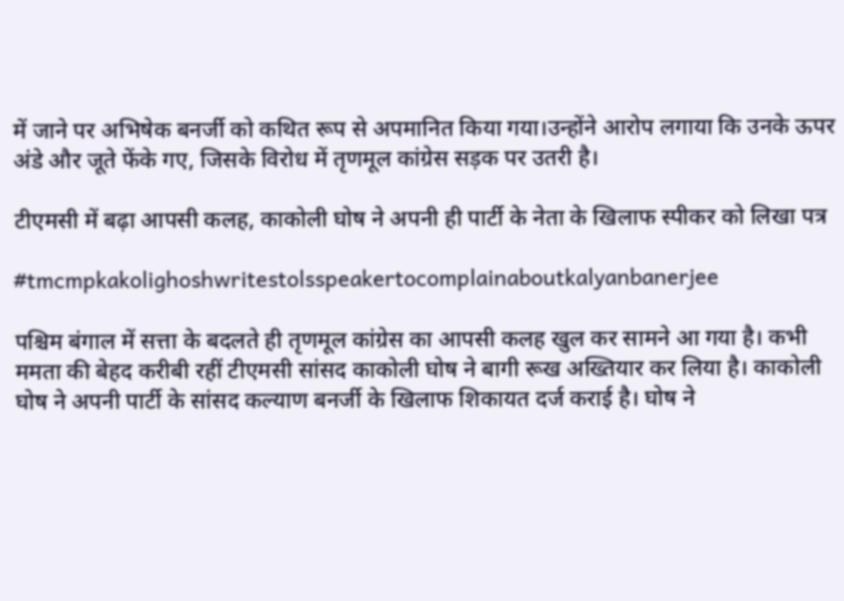में जाने पर अभिषेक बनर्जी को कथित रूप से अपमानित किया गया।उन्होंने आरोप लगाया कि उनके ऊपर अंडे और जूते फेंके गए, जिसके विरोध में तृणमूल कांग्रेस सड़क पर उतरी है।

टीएमसी में बढ़ा आपसी कलह, काकोली घोष ने अपनी ही पार्टी के नेता के खिलाफ स्पीकर को लिखा पत्र

#tmcmpkakolighoshwritestolsspeakertocomplainaboutkalyanbanerjee

पश्चिम बंगाल में सत्ता के बदलते ही तृणमूल कांग्रेस का आपसी कलह खुल कर सामने आ गया है। कभी ममता की बेहद करीबी रहीं टीएमसी सांसद काकोली घोष ने बागी रूख अख्तियार कर लिया है। काकोली घोष ने अपनी पार्टी के सांसद कल्याण बनर्जी के खिलाफ शिकायत दर्ज कराई है। घोष ने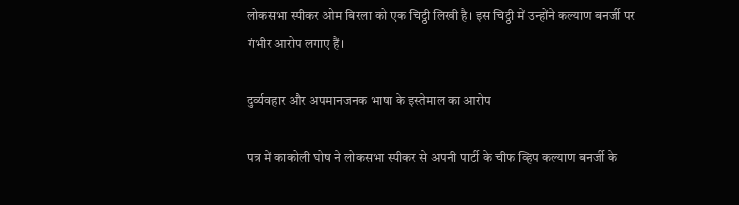लोकसभा स्पीकर ओम बिरला को एक चिट्ठी लिखी है। इस चिट्ठी में उन्होंने कल्याण बनर्जी पर गंभीर आरोप लगाए हैं।

दुर्व्यवहार और अपमानजनक भाषा के इस्तेमाल का आरोप

पत्र में काकोली घोष ने लोकसभा स्पीकर से अपनी पार्टी के चीफ व्हिप कल्याण बनर्जी के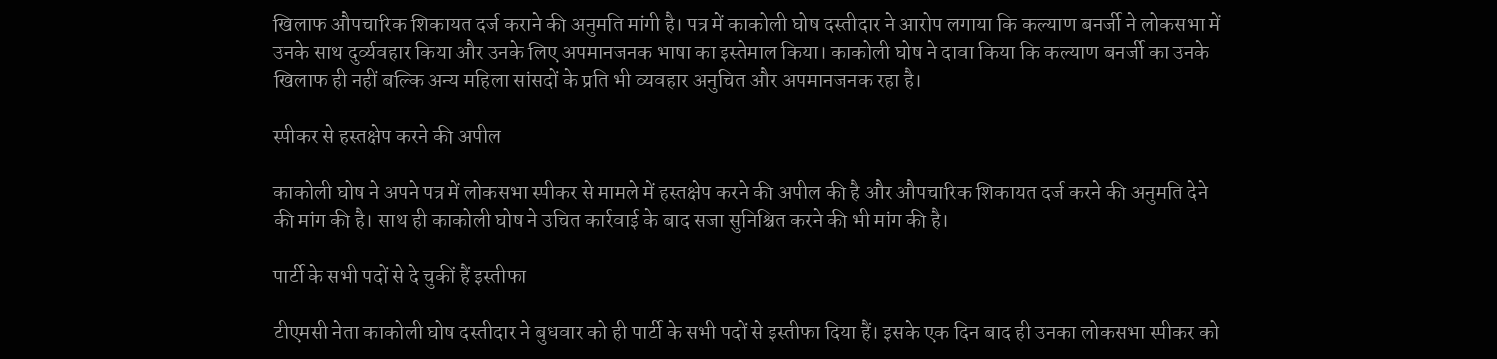खिलाफ औपचारिक शिकायत दर्ज कराने की अनुमति मांगी है। पत्र में काकोली घोष दस्तीदार ने आरोप लगाया कि कल्याण बनर्जी ने लोकसभा में उनके साथ दुर्व्यवहार किया और उनके लिए अपमानजनक भाषा का इस्तेमाल किया। काकोली घोष ने दावा किया कि कल्याण बनर्जी का उनके खिलाफ ही नहीं बल्कि अन्य महिला सांसदों के प्रति भी व्यवहार अनुचित और अपमानजनक रहा है।

स्पीकर से हस्तक्षेप करने की अपील

काकोली घोष ने अपने पत्र में लोकसभा स्पीकर से मामले में हस्तक्षेप करने की अपील की है और औपचारिक शिकायत दर्ज करने की अनुमति देने की मांग की है। साथ ही काकोली घोष ने उचित कार्रवाई के बाद सजा सुनिश्चित करने की भी मांग की है।

पार्टी के सभी पदों से दे चुकीं हैं इस्तीफा

टीएमसी नेता काकोली घोष दस्तीदार ने बुधवार को ही पार्टी के सभी पदों से इस्तीफा दिया हैं। इसके एक दिन बाद ही उनका लोकसभा स्पीकर को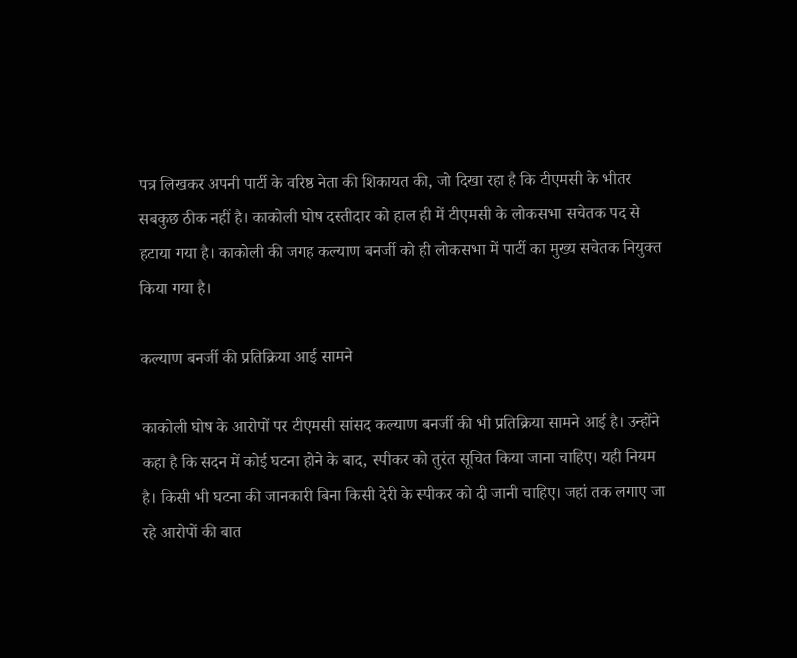पत्र लिखकर अपनी पार्टी के वरिष्ठ नेता की शिकायत की, जो दिखा रहा है कि टीएमसी के भीतर सबकुछ ठीक नहीं है। काकोली घोष दस्तीदार को हाल ही में टीएमसी के लोकसभा सचेतक पद से हटाया गया है। काकोली की जगह कल्याण बनर्जी को ही लोकसभा में पार्टी का मुख्य सचेतक नियुक्त किया गया है।

कल्याण बनर्जी की प्रतिक्रिया आई सामने

काकोली घोष के आरोपों पर टीएमसी सांसद कल्याण बनर्जी की भी प्रतिक्रिया सामने आई है। उन्होंने कहा है कि सदन में कोई घटना होने के बाद, स्पीकर को तुरंत सूचित किया जाना चाहिए। यही नियम है। किसी भी घटना की जानकारी बिना किसी देरी के स्पीकर को दी जानी चाहिए। जहां तक लगाए जा रहे आरोपों की बात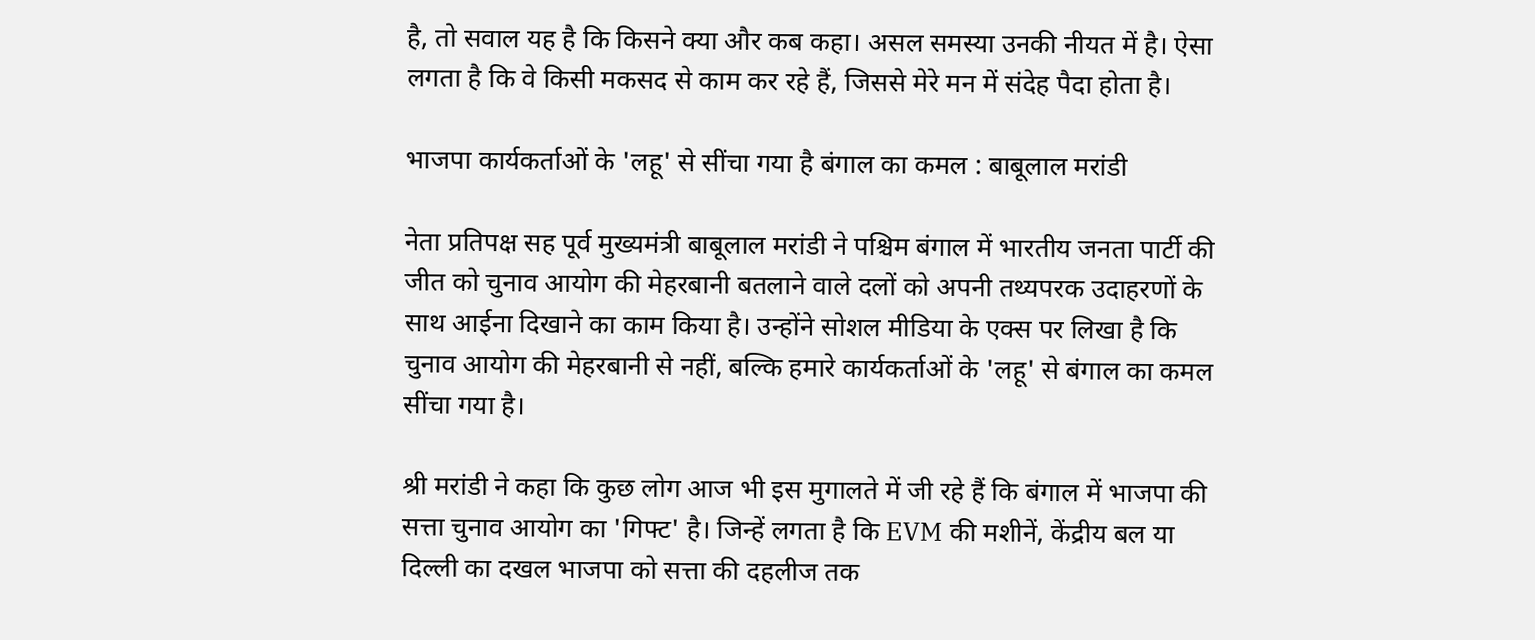है, तो सवाल यह है कि किसने क्या और कब कहा। असल समस्या उनकी नीयत में है। ऐसा लगता है कि वे किसी मकसद से काम कर रहे हैं, जिससे मेरे मन में संदेह पैदा होता है।

भाजपा कार्यकर्ताओं के 'लहू' से सींचा गया है बंगाल का कमल : बाबूलाल मरांडी

नेता प्रतिपक्ष सह पूर्व मुख्यमंत्री बाबूलाल मरांडी ने पश्चिम बंगाल में भारतीय जनता पार्टी की जीत को चुनाव आयोग की मेहरबानी बतलाने वाले दलों को अपनी तथ्यपरक उदाहरणों के साथ आईना दिखाने का काम किया है। उन्होंने सोशल मीडिया के एक्स पर लिखा है कि चुनाव आयोग की मेहरबानी से नहीं, बल्कि हमारे कार्यकर्ताओं के 'लहू' से बंगाल का कमल सींचा गया है।

श्री मरांडी ने कहा कि कुछ लोग आज भी इस मुगालते में जी रहे हैं कि बंगाल में भाजपा की सत्ता चुनाव आयोग का 'गिफ्ट' है। जिन्हें लगता है कि EVM की मशीनें, केंद्रीय बल या दिल्ली का दखल भाजपा को सत्ता की दहलीज तक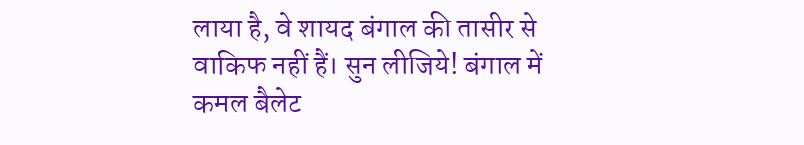लाया है, वे शायद बंगाल की तासीर से वाकिफ नहीं हैं। सुन लीजिये! बंगाल में कमल बैलेट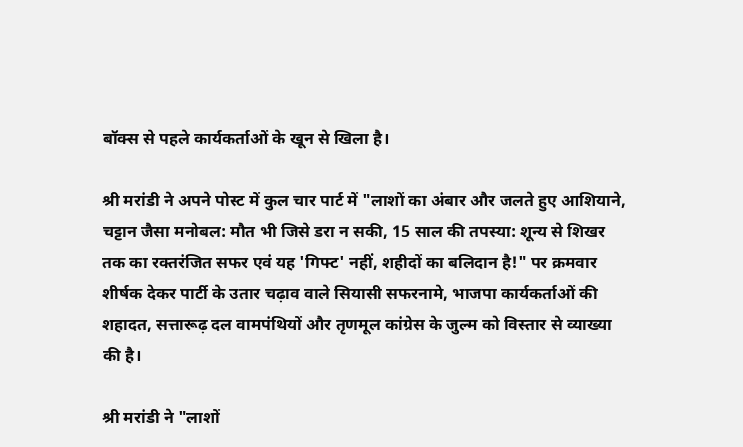बॉक्स से पहले कार्यकर्ताओं के खून से खिला है।

श्री मरांडी ने अपने पोस्ट में कुल चार पार्ट में "लाशों का अंबार और जलते हुए आशियाने, चट्टान जैसा मनोबल: मौत भी जिसे डरा न सकी, 15 साल की तपस्या: शून्य से शिखर तक का रक्तरंजित सफर एवं यह 'गिफ्ट' नहीं, शहीदों का बलिदान है!" पर क्रमवार शीर्षक देकर पार्टी के उतार चढ़ाव वाले सियासी सफरनामे, भाजपा कार्यकर्ताओं की शहादत, सत्तारूढ़ दल वामपंथियों और तृणमूल कांग्रेस के जुल्म को विस्तार से व्याख्या की है।

श्री मरांडी ने "लाशों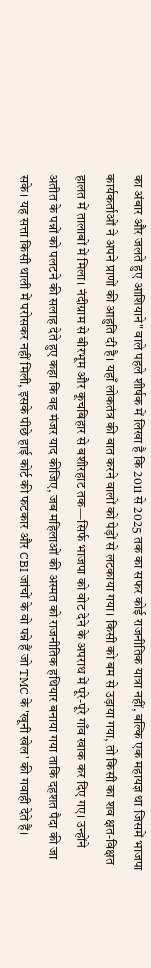का अंबार और जलते हुए आशियाने" वाले पहले शीर्षक में लिखा है कि 2011 से 2025 तक का सफर कोई राजनीतिक यात्रा नहीं, बल्कि एक महायज्ञ था जिसमें भाजपा कार्यकर्ताओं ने अपने प्राणों की आहुति दी है। यहाँ लोकतंत्र की बात करने वालों को पेड़ों से लटकाया गया। किसी को बम से उड़ाया गया, तो किसी का शव क्षत-विक्षत हालत में तालाबों में मिला। नंदीग्राम से बीरभूम और कूचबिहार से बशीरहाट तक—सिर्फ भाजपा को वोट देने के अपराध में पूरे-पूरे गाँव खाक कर दिए गए। उन्होंने अतीत के पन्नों को पलटने की सलाह देते हुए कहा कि वह मंजर याद कीजिए, जब महिलाओं की अस्मत को राजनीतिक हथियार बनाया गया ताकि दहशत पैदा की जा सके। यह सत्ता किसी थाली में परोसकर नहीं मिली, इसके पीछे हाई कोर्ट की फटकार और CBI जांचों के वो पन्ने हैं जो TMC के 'खूनी खेल' की गवाही देते हैं।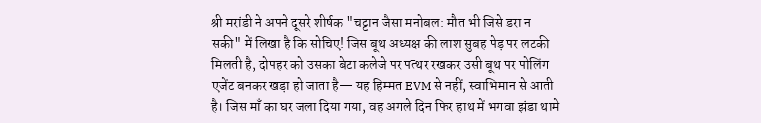श्री मरांडी ने अपने दूसरे शीर्षक "चट्टान जैसा मनोबल: मौत भी जिसे डरा न सकी" में लिखा है कि सोचिए! जिस बूथ अध्यक्ष की लाश सुबह पेड़ पर लटकी मिलती है, दोपहर को उसका बेटा कलेजे पर पत्थर रखकर उसी बूथ पर पोलिंग एजेंट बनकर खड़ा हो जाता है— यह हिम्मत EVM से नहीं, स्वाभिमान से आती है। जिस माँ का घर जला दिया गया, वह अगले दिन फिर हाथ में भगवा झंडा थामे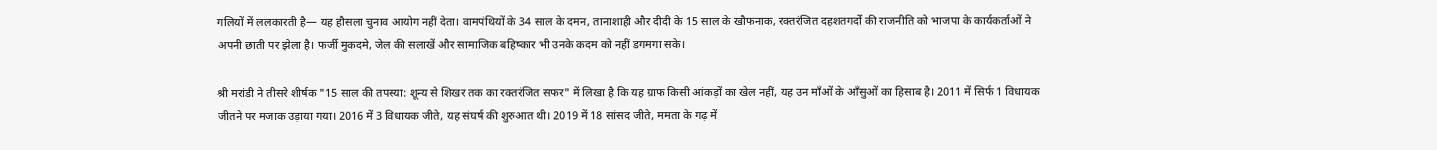गलियों में ललकारती है— यह हौसला चुनाव आयोग नहीं देता। वामपंथियों के 34 साल के दमन, तानाशाही और दीदी के 15 साल के खौफनाक, रक्तरंजित दहशतगर्दों की राजनीति को भाजपा के कार्यकर्ताओं ने अपनी छाती पर झेला है। फर्जी मुकदमे, जेल की सलाखें और सामाजिक बहिष्कार भी उनके कदम को नहीं डगमगा सके।

श्री मरांडी ने तीसरे शीर्षक "15 साल की तपस्या: शून्य से शिखर तक का रक्तरंजित सफर" में लिखा है कि यह ग्राफ किसी आंकड़ों का खेल नहीं, यह उन माँओं के आँसुओं का हिसाब है। 2011 में सिर्फ 1 विधायक जीतने पर मजाक उड़ाया गया। 2016 में 3 विधायक जीते, यह संघर्ष की शुरुआत थी। 2019 में 18 सांसद जीते, ममता के गढ़ में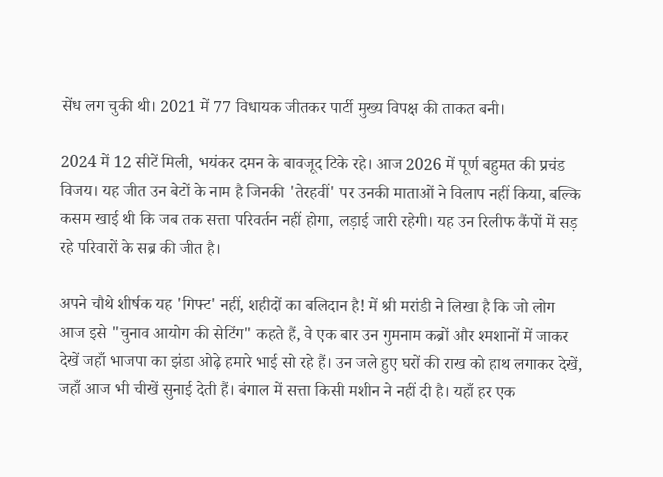सेंध लग चुकी थी। 2021 में 77 विधायक जीतकर पार्टी मुख्य विपक्ष की ताकत बनी।

2024 में 12 सीटें मिली, भयंकर दमन के बावजूद टिके रहे। आज 2026 में पूर्ण बहुमत की प्रचंड विजय। यह जीत उन बेटों के नाम है जिनकी 'तेरहवीं' पर उनकी माताओं ने विलाप नहीं किया, बल्कि कसम खाई थी कि जब तक सत्ता परिवर्तन नहीं होगा, लड़ाई जारी रहेगी। यह उन रिलीफ कैंपों में सड़ रहे परिवारों के सब्र की जीत है।

अपने चौथे शीर्षक यह 'गिफ्ट' नहीं, शहीदों का बलिदान है! में श्री मरांडी ने लिखा है कि जो लोग आज इसे "चुनाव आयोग की सेटिंग" कहते हैं, वे एक बार उन गुमनाम कब्रों और श्मशानों में जाकर देखें जहाँ भाजपा का झंडा ओढ़े हमारे भाई सो रहे हैं। उन जले हुए घरों की राख को हाथ लगाकर देखें, जहाँ आज भी चीखें सुनाई देती हैं। बंगाल में सत्ता किसी मशीन ने नहीं दी है। यहाँ हर एक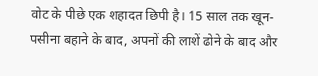वोट के पीछे एक शहादत छिपी है। 15 साल तक खून-पसीना बहाने के बाद, अपनों की लाशें ढोने के बाद और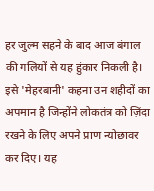हर जुल्म सहने के बाद आज बंगाल की गलियों से यह हुंकार निकली है। इसे 'मेहरबानी' कहना उन शहीदों का अपमान है जिन्होंने लोकतंत्र को ज़िंदा रखने के लिए अपने प्राण न्योछावर कर दिए। यह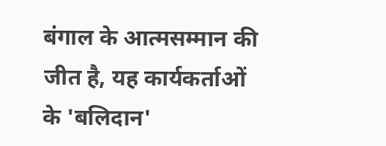बंगाल के आत्मसम्मान की जीत है, यह कार्यकर्ताओं के 'बलिदान'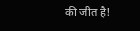की जीत है!